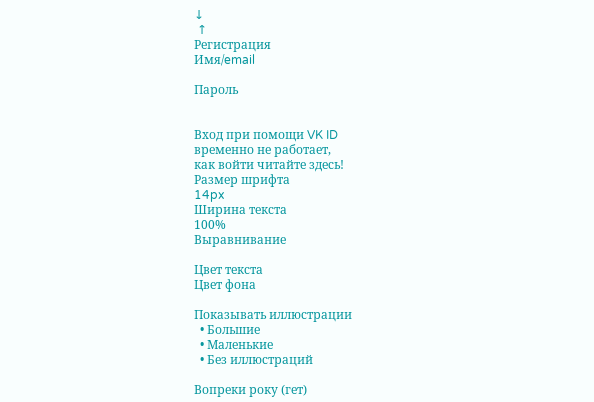↓
 ↑
Регистрация
Имя/email

Пароль


Вход при помощи VK ID
временно не работает,
как войти читайте здесь!
Размер шрифта
14px
Ширина текста
100%
Выравнивание

Цвет текста
Цвет фона

Показывать иллюстрации
  • Большие
  • Маленькие
  • Без иллюстраций

Вопреки року (гет)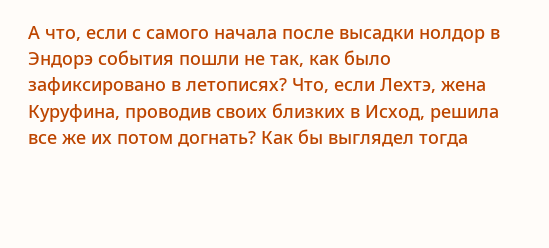А что, если с самого начала после высадки нолдор в Эндорэ события пошли не так, как было зафиксировано в летописях? Что, если Лехтэ, жена Куруфина, проводив своих близких в Исход, решила все же их потом догнать? Как бы выглядел тогда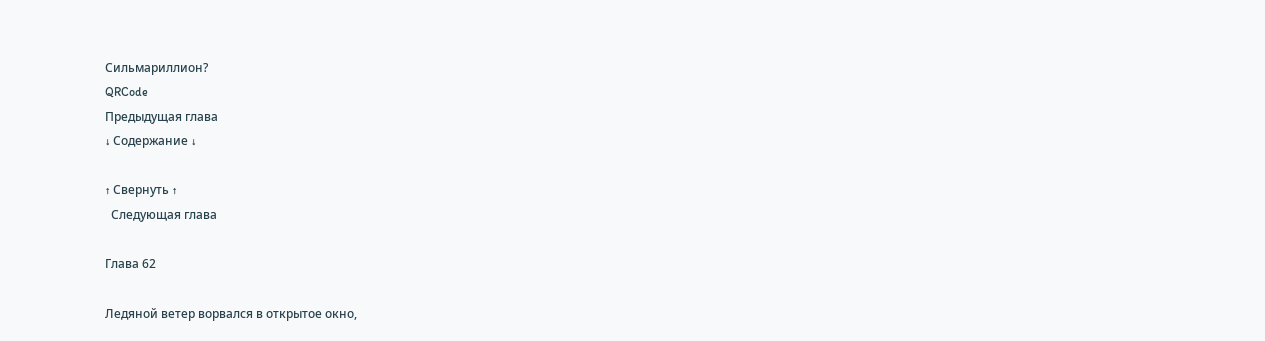Сильмариллион?
QRCode
Предыдущая глава
↓ Содержание ↓

↑ Свернуть ↑
  Следующая глава

Глава 62

Ледяной ветер ворвался в открытое окно,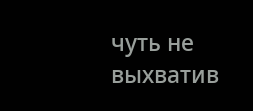чуть не выхватив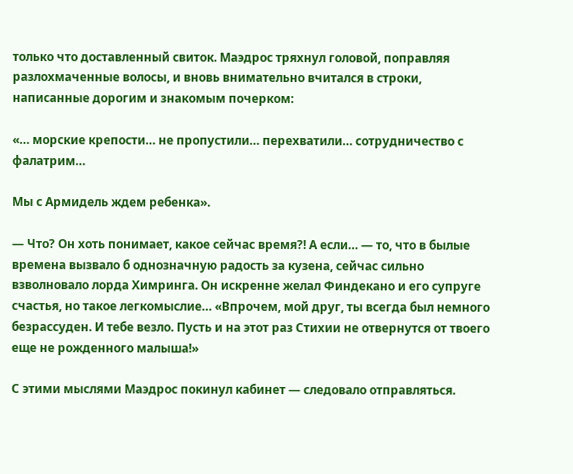только что доставленный свиток. Маэдрос тряхнул головой, поправляя разлохмаченные волосы, и вновь внимательно вчитался в строки, написанные дорогим и знакомым почерком:

«… морские крепости… не пропустили… перехватили… сотрудничество с фалатрим…

Мы с Армидель ждем ребенка».

— Что? Он хоть понимает, какое сейчас время?! А если… — то, что в былые времена вызвало б однозначную радость за кузена, сейчас сильно взволновало лорда Химринга. Он искренне желал Финдекано и его супруге счастья, но такое легкомыслие… «Впрочем, мой друг, ты всегда был немного безрассуден. И тебе везло. Пусть и на этот раз Стихии не отвернутся от твоего еще не рожденного малыша!»

С этими мыслями Маэдрос покинул кабинет — следовало отправляться.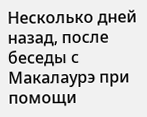Несколько дней назад, после беседы с Макалаурэ при помощи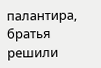палантира, братья решили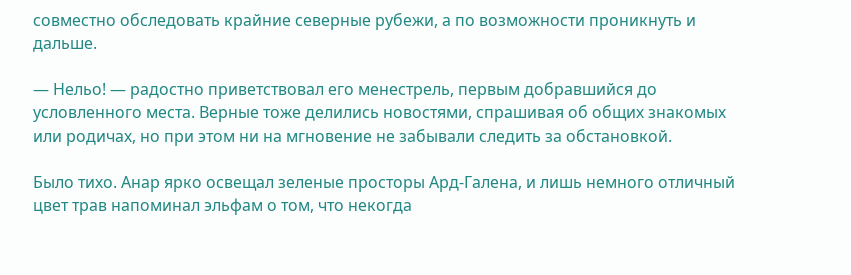совместно обследовать крайние северные рубежи, а по возможности проникнуть и дальше.

— Нельо! — радостно приветствовал его менестрель, первым добравшийся до условленного места. Верные тоже делились новостями, спрашивая об общих знакомых или родичах, но при этом ни на мгновение не забывали следить за обстановкой.

Было тихо. Анар ярко освещал зеленые просторы Ард-Галена, и лишь немного отличный цвет трав напоминал эльфам о том, что некогда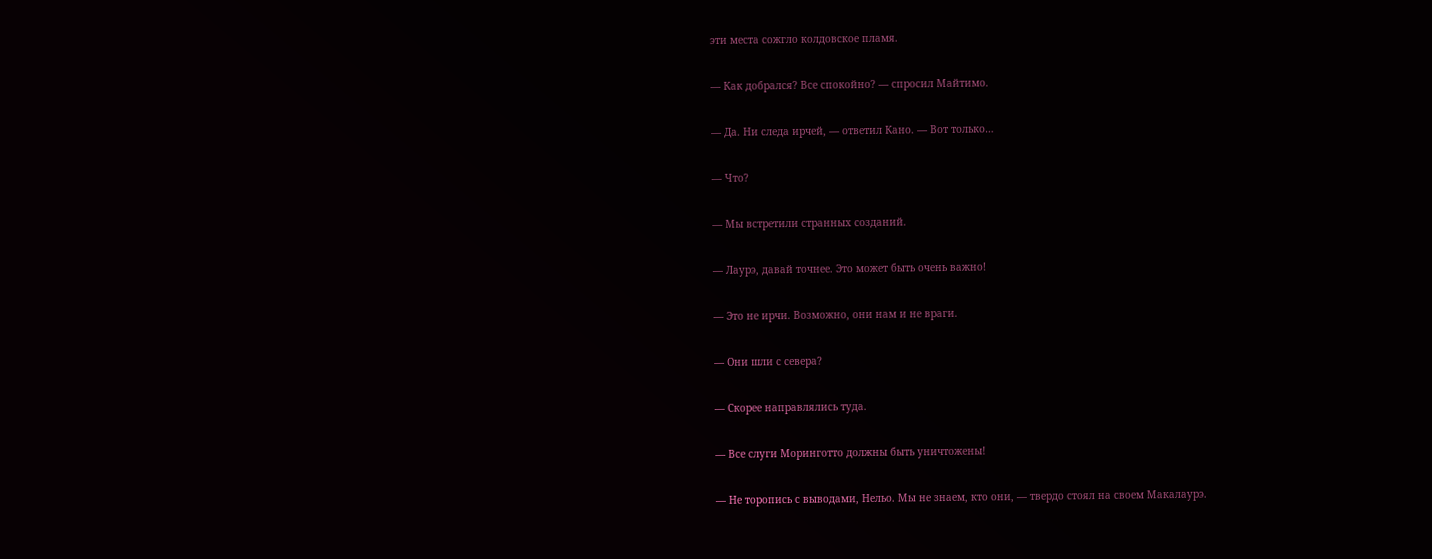эти места сожгло колдовское пламя.

— Как добрался? Все спокойно? — спросил Майтимо.

— Да. Ни следа ирчей, — ответил Кано. — Вот только…

— Что?

— Мы встретили странных созданий.

— Лаурэ, давай точнее. Это может быть очень важно!

— Это не ирчи. Возможно, они нам и не враги.

— Они шли с севера?

— Скорее направлялись туда.

— Все слуги Моринготто должны быть уничтожены!

— Не торопись с выводами, Нельо. Мы не знаем, кто они, — твердо стоял на своем Макалаурэ.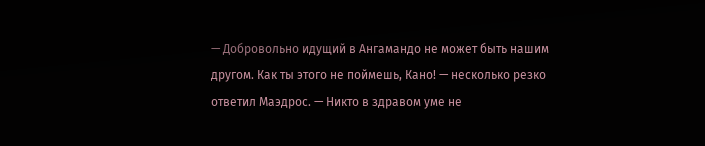— Добровольно идущий в Ангамандо не может быть нашим другом. Как ты этого не поймешь, Кано! — несколько резко ответил Маэдрос. — Никто в здравом уме не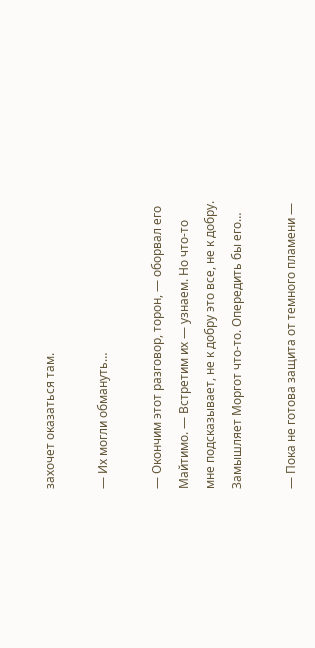захочет оказаться там.

— Их могли обмануть…

— Окончим этот разговор, торон, — оборвал его Майтимо. — Встретим их — узнаем. Но что-то мне подсказывает, не к добру это все, не к добру. Замышляет Моргот что-то. Опередить бы его…

— Пока не готова защита от темного пламени —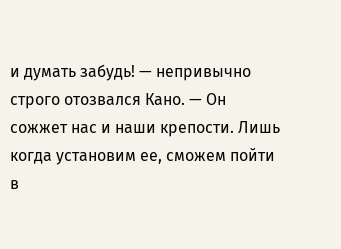и думать забудь! — непривычно строго отозвался Кано. — Он сожжет нас и наши крепости. Лишь когда установим ее, сможем пойти в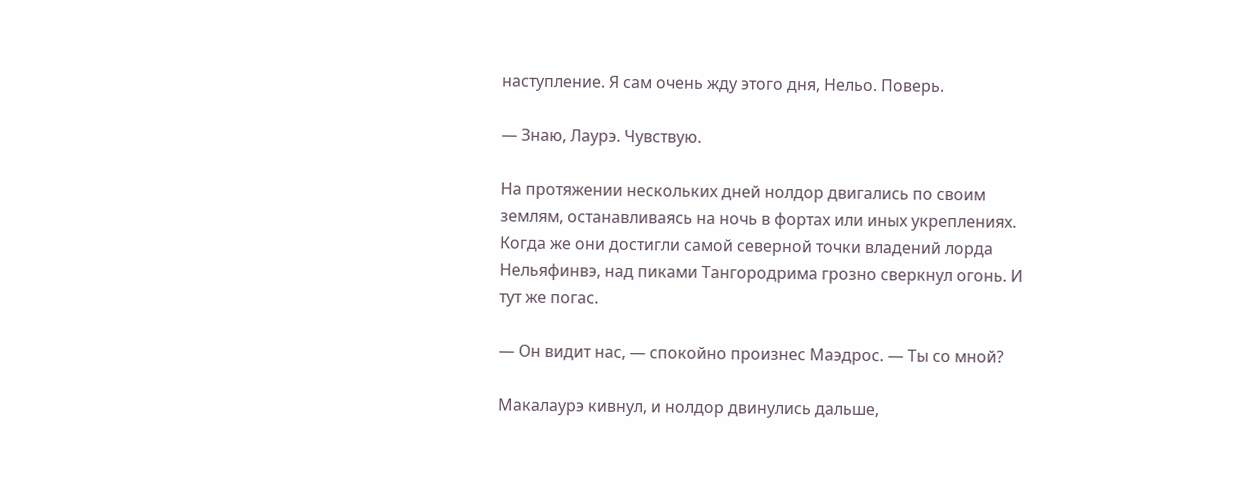наступление. Я сам очень жду этого дня, Нельо. Поверь.

— Знаю, Лаурэ. Чувствую.

На протяжении нескольких дней нолдор двигались по своим землям, останавливаясь на ночь в фортах или иных укреплениях. Когда же они достигли самой северной точки владений лорда Нельяфинвэ, над пиками Тангородрима грозно сверкнул огонь. И тут же погас.

— Он видит нас, — спокойно произнес Маэдрос. — Ты со мной?

Макалаурэ кивнул, и нолдор двинулись дальше,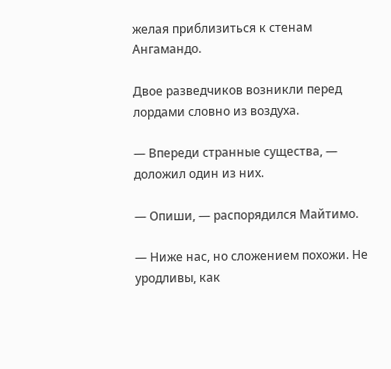желая приблизиться к стенам Ангамандо.

Двое разведчиков возникли перед лордами словно из воздуха.

— Впереди странные существа, — доложил один из них.

— Опиши, — распорядился Майтимо.

— Ниже нас, но сложением похожи. Не уродливы, как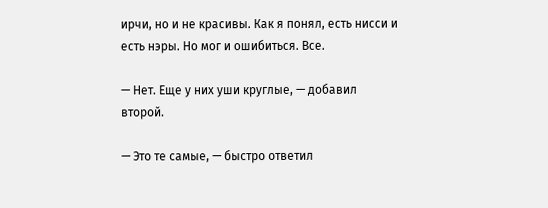ирчи, но и не красивы. Как я понял, есть нисси и есть нэры. Но мог и ошибиться. Все.

— Нет. Еще у них уши круглые, — добавил второй.

— Это те самые, — быстро ответил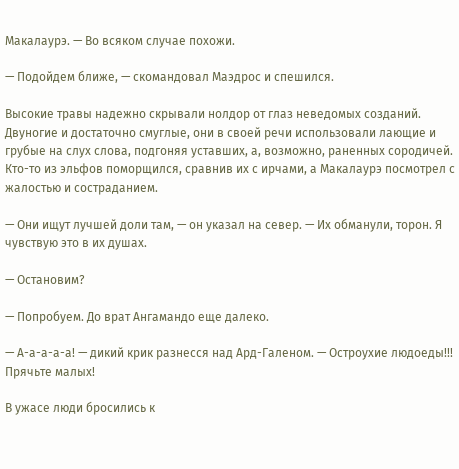Макалаурэ. — Во всяком случае похожи.

— Подойдем ближе, — скомандовал Маэдрос и спешился.

Высокие травы надежно скрывали нолдор от глаз неведомых созданий. Двуногие и достаточно смуглые, они в своей речи использовали лающие и грубые на слух слова, подгоняя уставших, а, возможно, раненных сородичей. Кто-то из эльфов поморщился, сравнив их с ирчами, а Макалаурэ посмотрел с жалостью и состраданием.

— Они ищут лучшей доли там, — он указал на север. — Их обманули, торон. Я чувствую это в их душах.

— Остановим?

— Попробуем. До врат Ангамандо еще далеко.

— А-а-а-а-а! — дикий крик разнесся над Ард-Галеном. — Остроухие людоеды!!! Прячьте малых!

В ужасе люди бросились к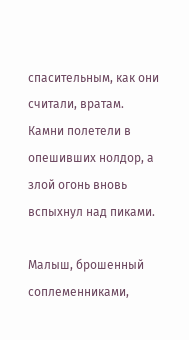спасительным, как они считали, вратам. Камни полетели в опешивших нолдор, а злой огонь вновь вспыхнул над пиками.

Малыш, брошенный соплеменниками,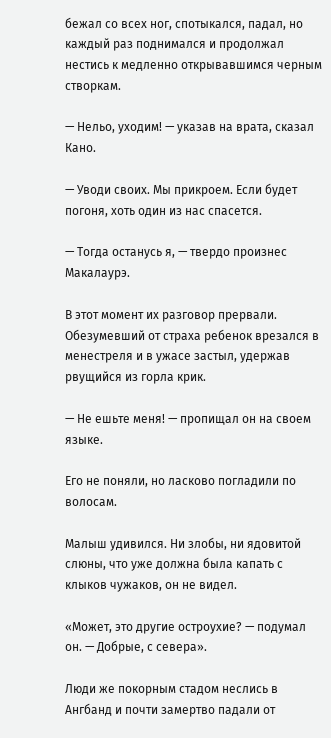бежал со всех ног, спотыкался, падал, но каждый раз поднимался и продолжал нестись к медленно открывавшимся черным створкам.

— Нельо, уходим! — указав на врата, сказал Кано.

— Уводи своих. Мы прикроем. Если будет погоня, хоть один из нас спасется.

— Тогда останусь я, — твердо произнес Макалаурэ.

В этот момент их разговор прервали. Обезумевший от страха ребенок врезался в менестреля и в ужасе застыл, удержав рвущийся из горла крик.

— Не ешьте меня! — пропищал он на своем языке.

Его не поняли, но ласково погладили по волосам.

Малыш удивился. Ни злобы, ни ядовитой слюны, что уже должна была капать с клыков чужаков, он не видел.

«Может, это другие остроухие? — подумал он. — Добрые, с севера».

Люди же покорным стадом неслись в Ангбанд и почти замертво падали от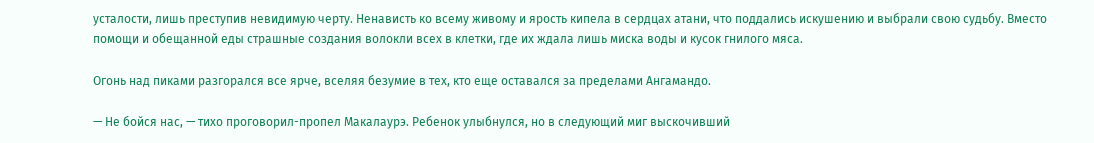усталости, лишь преступив невидимую черту. Ненависть ко всему живому и ярость кипела в сердцах атани, что поддались искушению и выбрали свою судьбу. Вместо помощи и обещанной еды страшные создания волокли всех в клетки, где их ждала лишь миска воды и кусок гнилого мяса.

Огонь над пиками разгорался все ярче, вселяя безумие в тех, кто еще оставался за пределами Ангамандо.

— Не бойся нас, — тихо проговорил-пропел Макалаурэ. Ребенок улыбнулся, но в следующий миг выскочивший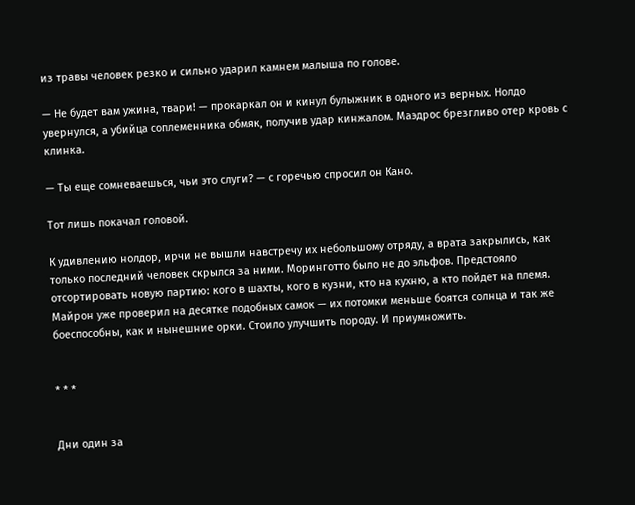из травы человек резко и сильно ударил камнем малыша по голове.

— Не будет вам ужина, твари! — прокаркал он и кинул булыжник в одного из верных. Нолдо увернулся, а убийца соплеменника обмяк, получив удар кинжалом. Маэдрос брезгливо отер кровь с клинка.

— Ты еще сомневаешься, чьи это слуги? — с горечью спросил он Кано.

Тот лишь покачал головой.

К удивлению нолдор, ирчи не вышли навстречу их небольшому отряду, а врата закрылись, как только последний человек скрылся за ними. Моринготто было не до эльфов. Предстояло отсортировать новую партию: кого в шахты, кого в кузни, кто на кухню, а кто пойдет на племя. Майрон уже проверил на десятке подобных самок — их потомки меньше боятся солнца и так же боеспособны, как и нынешние орки. Стоило улучшить породу. И приумножить.


* * *


Дни один за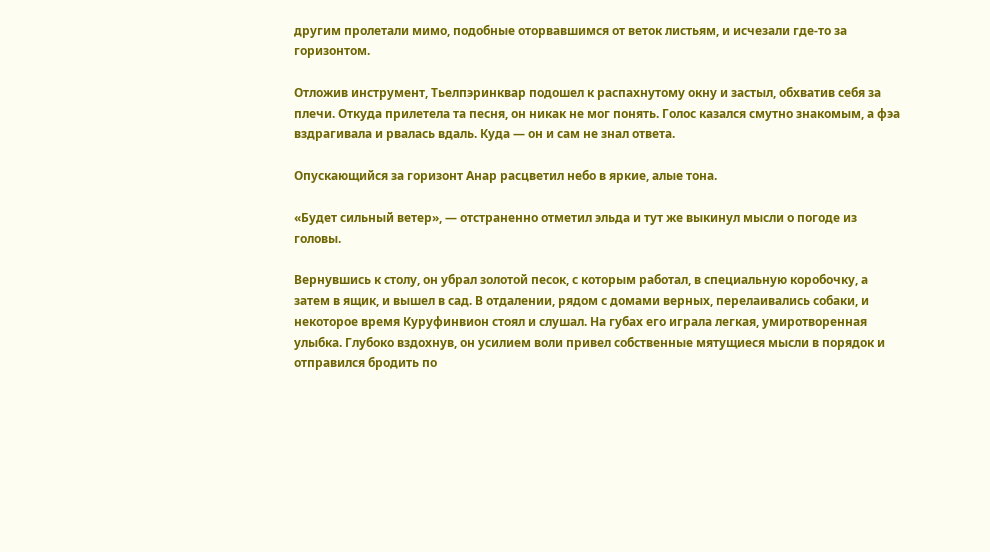другим пролетали мимо, подобные оторвавшимся от веток листьям, и исчезали где-то за горизонтом.

Отложив инструмент, Тьелпэринквар подошел к распахнутому окну и застыл, обхватив себя за плечи. Откуда прилетела та песня, он никак не мог понять. Голос казался смутно знакомым, а фэа вздрагивала и рвалась вдаль. Куда — он и сам не знал ответа.

Опускающийся за горизонт Анар расцветил небо в яркие, алые тона.

«Будет сильный ветер», — отстраненно отметил эльда и тут же выкинул мысли о погоде из головы.

Вернувшись к столу, он убрал золотой песок, с которым работал, в специальную коробочку, а затем в ящик, и вышел в сад. В отдалении, рядом с домами верных, перелаивались собаки, и некоторое время Куруфинвион стоял и слушал. На губах его играла легкая, умиротворенная улыбка. Глубоко вздохнув, он усилием воли привел собственные мятущиеся мысли в порядок и отправился бродить по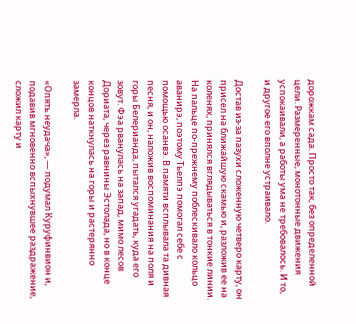дорожкам сада. Просто так, без определенной цели. Размеренные, монотонные движения успокаивали, а работы ума не требовалось. И то, и другое его вполне устраивало.

Достав из-за пазухи сложенную четверо карту, он присел на ближайшую скамью и, разложив ее на коленях, принялся вглядываться в тонкие линии. На пальце по-прежнему поблескивало кольцо аванирэ, поэтому Тьелпэ помогал себе с помощью осанвэ. В памяти всплывала та дивная песня, и он, наложив воспоминания на поля и горы Белерианда, пытался угадать, куда его зовут. Фэа рванулась на запад, мимо лесов Дориата, через равнины Эстолада, но в конце концов наткнулась на горы и растерянно замерла.

«Опять неудача», — подумал Куруфинвион и, подавив мгновенно вспыхнувшее раздражение, сложил карту и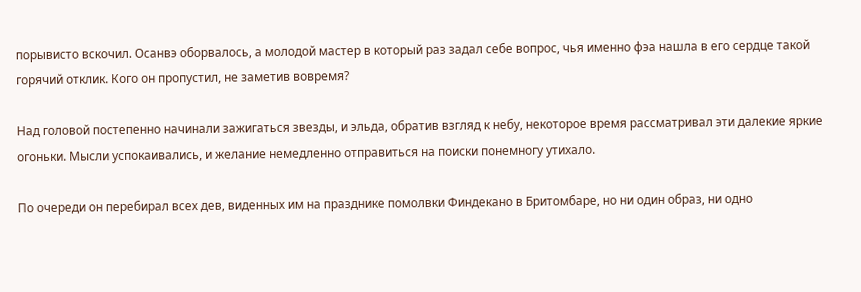порывисто вскочил. Осанвэ оборвалось, а молодой мастер в который раз задал себе вопрос, чья именно фэа нашла в его сердце такой горячий отклик. Кого он пропустил, не заметив вовремя?

Над головой постепенно начинали зажигаться звезды, и эльда, обратив взгляд к небу, некоторое время рассматривал эти далекие яркие огоньки. Мысли успокаивались, и желание немедленно отправиться на поиски понемногу утихало.

По очереди он перебирал всех дев, виденных им на празднике помолвки Финдекано в Бритомбаре, но ни один образ, ни одно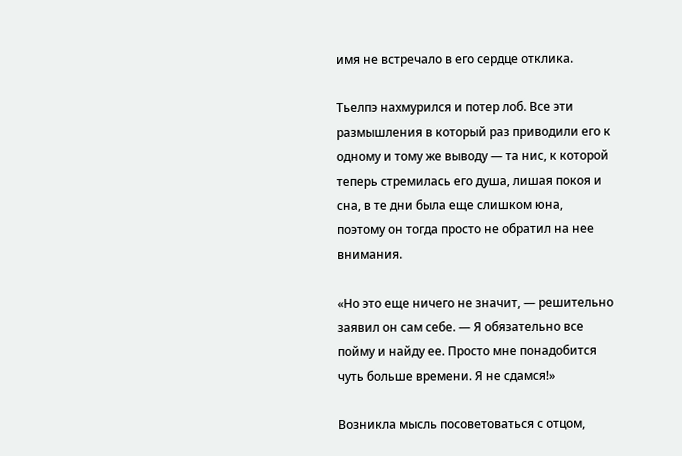имя не встречало в его сердце отклика.

Тьелпэ нахмурился и потер лоб. Все эти размышления в который раз приводили его к одному и тому же выводу — та нис, к которой теперь стремилась его душа, лишая покоя и сна, в те дни была еще слишком юна, поэтому он тогда просто не обратил на нее внимания.

«Но это еще ничего не значит, — решительно заявил он сам себе. — Я обязательно все пойму и найду ее. Просто мне понадобится чуть больше времени. Я не сдамся!»

Возникла мысль посоветоваться с отцом,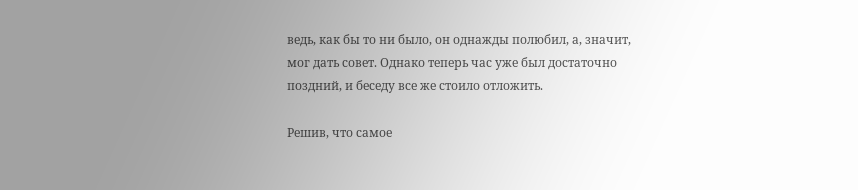ведь, как бы то ни было, он однажды полюбил, а, значит, мог дать совет. Однако теперь час уже был достаточно поздний, и беседу все же стоило отложить.

Решив, что самое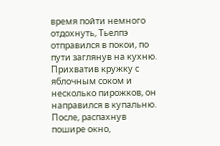время пойти немного отдохнуть, Тьелпэ отправился в покои, по пути заглянув на кухню. Прихватив кружку с яблочным соком и несколько пирожков, он направился в купальню. После, распахнув пошире окно,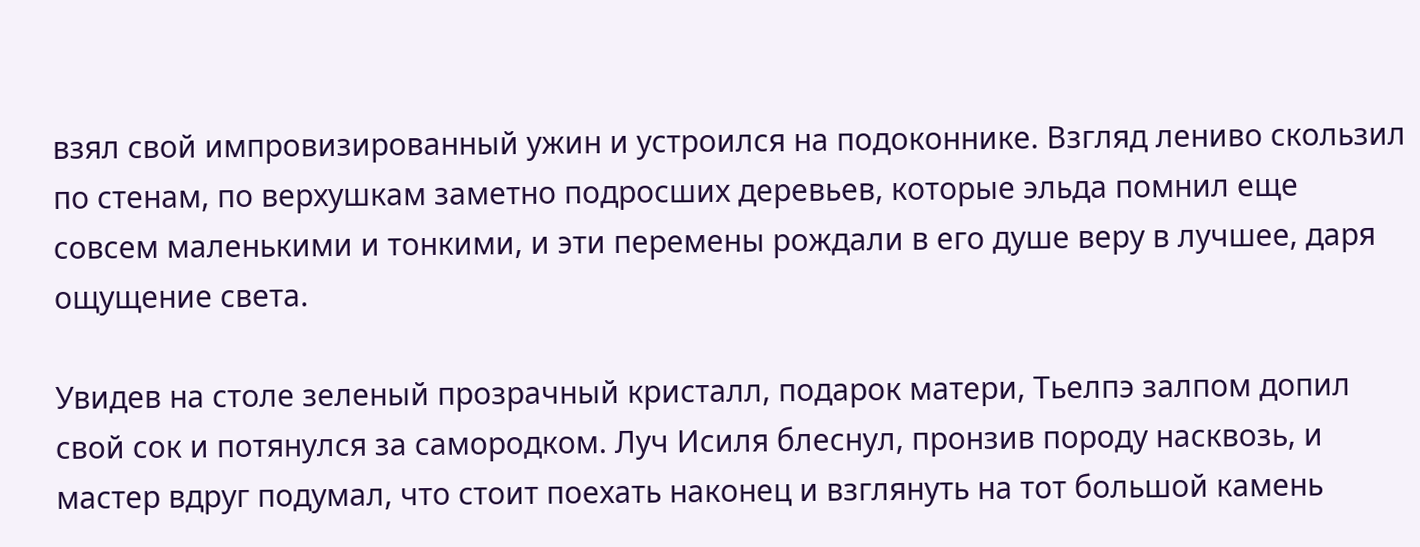взял свой импровизированный ужин и устроился на подоконнике. Взгляд лениво скользил по стенам, по верхушкам заметно подросших деревьев, которые эльда помнил еще совсем маленькими и тонкими, и эти перемены рождали в его душе веру в лучшее, даря ощущение света.

Увидев на столе зеленый прозрачный кристалл, подарок матери, Тьелпэ залпом допил свой сок и потянулся за самородком. Луч Исиля блеснул, пронзив породу насквозь, и мастер вдруг подумал, что стоит поехать наконец и взглянуть на тот большой камень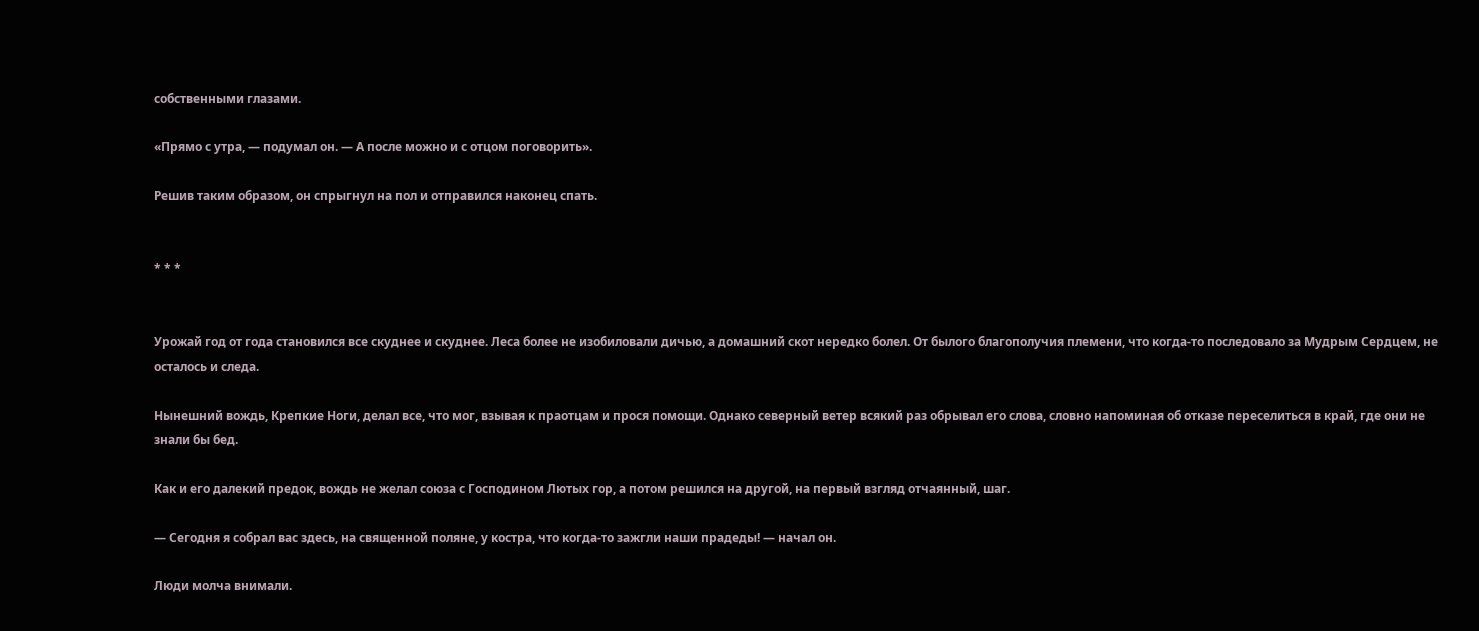собственными глазами.

«Прямо с утра, — подумал он. — А после можно и с отцом поговорить».

Решив таким образом, он спрыгнул на пол и отправился наконец спать.


* * *


Урожай год от года становился все скуднее и скуднее. Леса более не изобиловали дичью, а домашний скот нередко болел. От былого благополучия племени, что когда-то последовало за Мудрым Сердцем, не осталось и следа.

Нынешний вождь, Крепкие Ноги, делал все, что мог, взывая к праотцам и прося помощи. Однако северный ветер всякий раз обрывал его слова, словно напоминая об отказе переселиться в край, где они не знали бы бед.

Как и его далекий предок, вождь не желал союза с Господином Лютых гор, а потом решился на другой, на первый взгляд отчаянный, шаг.

— Сегодня я собрал вас здесь, на священной поляне, у костра, что когда-то зажгли наши прадеды! — начал он.

Люди молча внимали.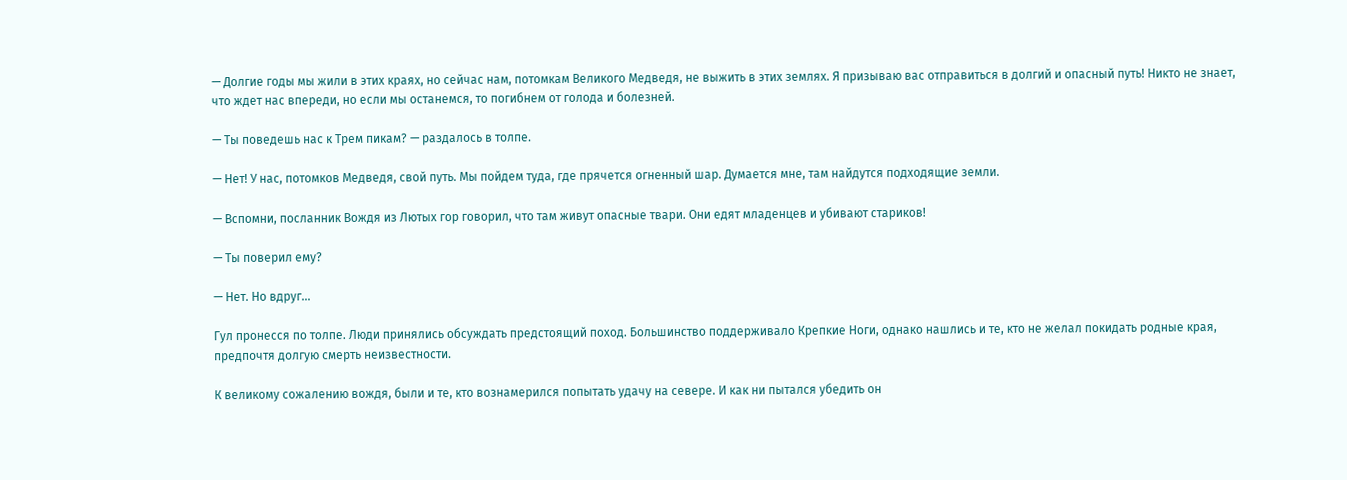— Долгие годы мы жили в этих краях, но сейчас нам, потомкам Великого Медведя, не выжить в этих землях. Я призываю вас отправиться в долгий и опасный путь! Никто не знает, что ждет нас впереди, но если мы останемся, то погибнем от голода и болезней.

— Ты поведешь нас к Трем пикам? — раздалось в толпе.

— Нет! У нас, потомков Медведя, свой путь. Мы пойдем туда, где прячется огненный шар. Думается мне, там найдутся подходящие земли.

— Вспомни, посланник Вождя из Лютых гор говорил, что там живут опасные твари. Они едят младенцев и убивают стариков!

— Ты поверил ему?

— Нет. Но вдруг…

Гул пронесся по толпе. Люди принялись обсуждать предстоящий поход. Большинство поддерживало Крепкие Ноги, однако нашлись и те, кто не желал покидать родные края, предпочтя долгую смерть неизвестности.

К великому сожалению вождя, были и те, кто вознамерился попытать удачу на севере. И как ни пытался убедить он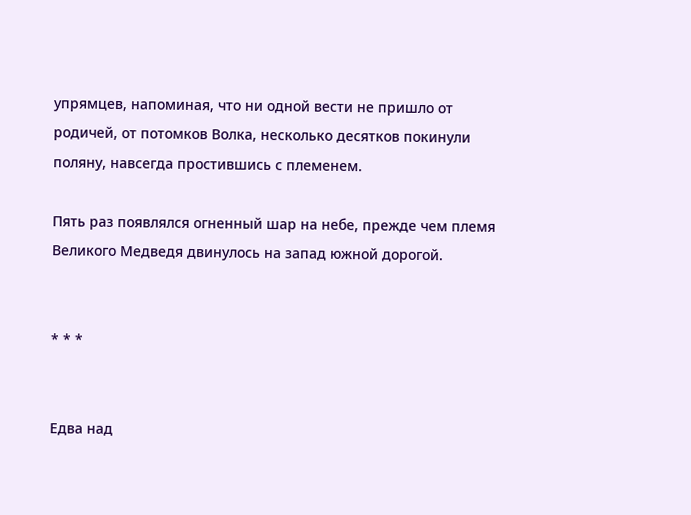упрямцев, напоминая, что ни одной вести не пришло от родичей, от потомков Волка, несколько десятков покинули поляну, навсегда простившись с племенем.

Пять раз появлялся огненный шар на небе, прежде чем племя Великого Медведя двинулось на запад южной дорогой.


* * *


Едва над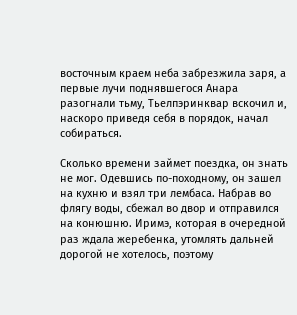восточным краем неба забрезжила заря, а первые лучи поднявшегося Анара разогнали тьму, Тьелпэринквар вскочил и, наскоро приведя себя в порядок, начал собираться.

Сколько времени займет поездка, он знать не мог. Одевшись по-походному, он зашел на кухню и взял три лембаса. Набрав во флягу воды, сбежал во двор и отправился на конюшню. Иримэ, которая в очередной раз ждала жеребенка, утомлять дальней дорогой не хотелось, поэтому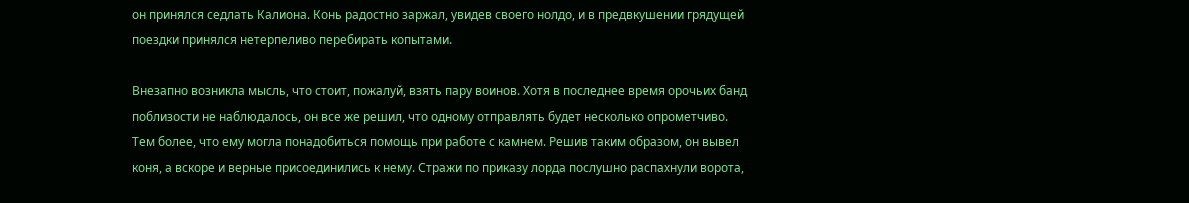он принялся седлать Калиона. Конь радостно заржал, увидев своего нолдо, и в предвкушении грядущей поездки принялся нетерпеливо перебирать копытами.

Внезапно возникла мысль, что стоит, пожалуй, взять пару воинов. Хотя в последнее время орочьих банд поблизости не наблюдалось, он все же решил, что одному отправлять будет несколько опрометчиво. Тем более, что ему могла понадобиться помощь при работе с камнем. Решив таким образом, он вывел коня, а вскоре и верные присоединились к нему. Стражи по приказу лорда послушно распахнули ворота,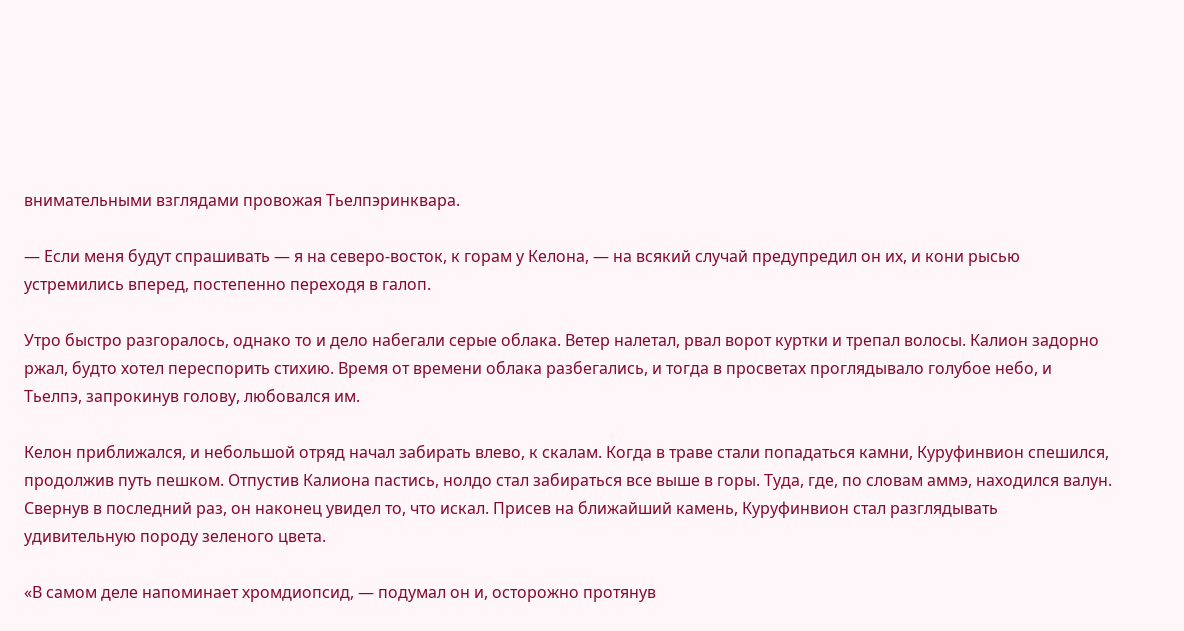внимательными взглядами провожая Тьелпэринквара.

— Если меня будут спрашивать — я на северо-восток, к горам у Келона, — на всякий случай предупредил он их, и кони рысью устремились вперед, постепенно переходя в галоп.

Утро быстро разгоралось, однако то и дело набегали серые облака. Ветер налетал, рвал ворот куртки и трепал волосы. Калион задорно ржал, будто хотел переспорить стихию. Время от времени облака разбегались, и тогда в просветах проглядывало голубое небо, и Тьелпэ, запрокинув голову, любовался им.

Келон приближался, и небольшой отряд начал забирать влево, к скалам. Когда в траве стали попадаться камни, Куруфинвион спешился, продолжив путь пешком. Отпустив Калиона пастись, нолдо стал забираться все выше в горы. Туда, где, по словам аммэ, находился валун. Свернув в последний раз, он наконец увидел то, что искал. Присев на ближайший камень, Куруфинвион стал разглядывать удивительную породу зеленого цвета.

«В самом деле напоминает хромдиопсид, — подумал он и, осторожно протянув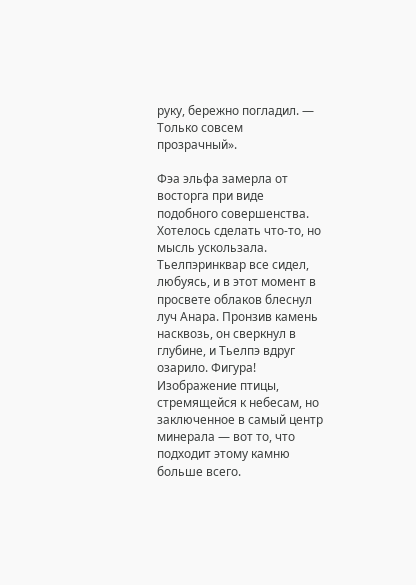руку, бережно погладил. — Только совсем прозрачный».

Фэа эльфа замерла от восторга при виде подобного совершенства. Хотелось сделать что-то, но мысль ускользала. Тьелпэринквар все сидел, любуясь, и в этот момент в просвете облаков блеснул луч Анара. Пронзив камень насквозь, он сверкнул в глубине, и Тьелпэ вдруг озарило. Фигура! Изображение птицы, стремящейся к небесам, но заключенное в самый центр минерала — вот то, что подходит этому камню больше всего.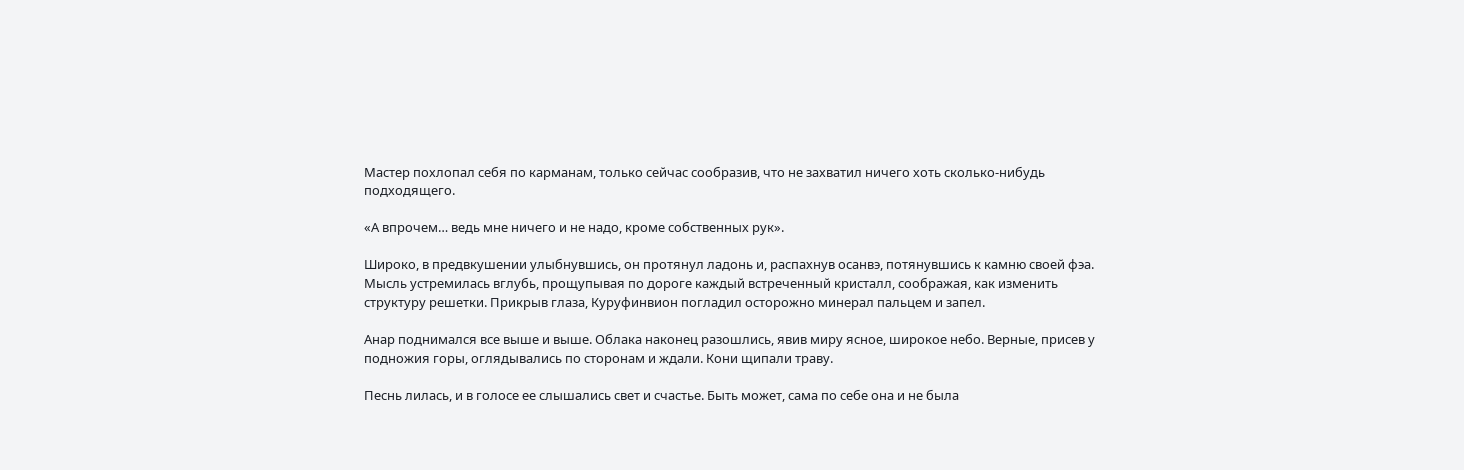Мастер похлопал себя по карманам, только сейчас сообразив, что не захватил ничего хоть сколько-нибудь подходящего.

«А впрочем… ведь мне ничего и не надо, кроме собственных рук».

Широко, в предвкушении улыбнувшись, он протянул ладонь и, распахнув осанвэ, потянувшись к камню своей фэа. Мысль устремилась вглубь, прощупывая по дороге каждый встреченный кристалл, соображая, как изменить структуру решетки. Прикрыв глаза, Куруфинвион погладил осторожно минерал пальцем и запел.

Анар поднимался все выше и выше. Облака наконец разошлись, явив миру ясное, широкое небо. Верные, присев у подножия горы, оглядывались по сторонам и ждали. Кони щипали траву.

Песнь лилась, и в голосе ее слышались свет и счастье. Быть может, сама по себе она и не была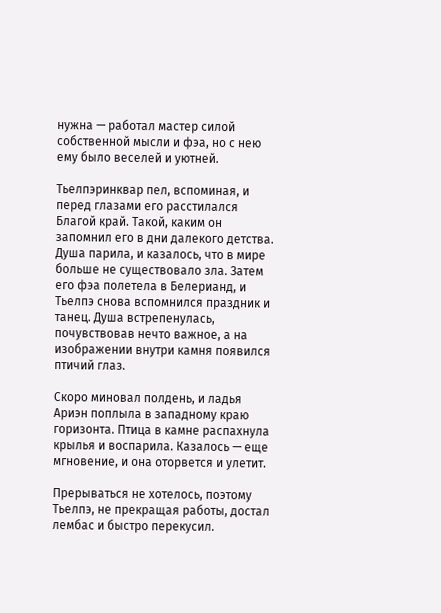нужна — работал мастер силой собственной мысли и фэа, но с нею ему было веселей и уютней.

Тьелпэринквар пел, вспоминая, и перед глазами его расстилался Благой край. Такой, каким он запомнил его в дни далекого детства. Душа парила, и казалось, что в мире больше не существовало зла. Затем его фэа полетела в Белерианд, и Тьелпэ снова вспомнился праздник и танец. Душа встрепенулась, почувствовав нечто важное, а на изображении внутри камня появился птичий глаз.

Скоро миновал полдень, и ладья Ариэн поплыла в западному краю горизонта. Птица в камне распахнула крылья и воспарила. Казалось — еще мгновение, и она оторвется и улетит.

Прерываться не хотелось, поэтому Тьелпэ, не прекращая работы, достал лембас и быстро перекусил.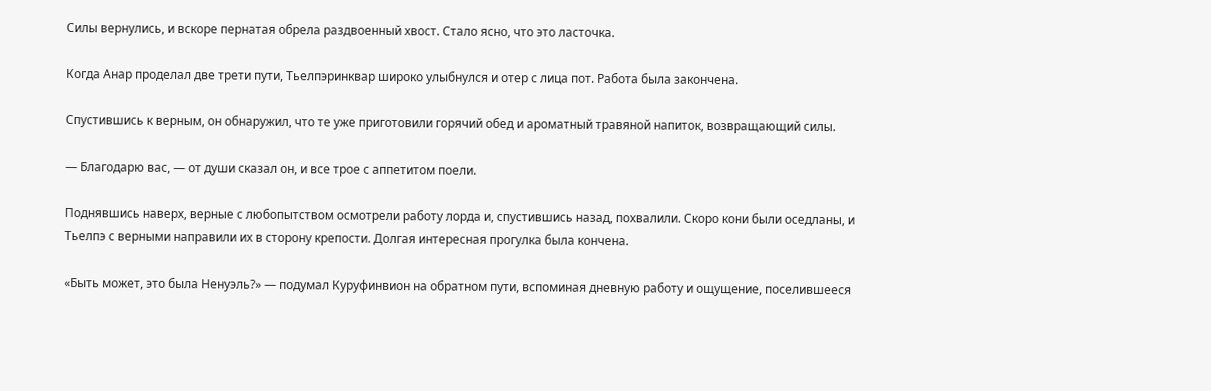Силы вернулись, и вскоре пернатая обрела раздвоенный хвост. Стало ясно, что это ласточка.

Когда Анар проделал две трети пути, Тьелпэринквар широко улыбнулся и отер с лица пот. Работа была закончена.

Спустившись к верным, он обнаружил, что те уже приготовили горячий обед и ароматный травяной напиток, возвращающий силы.

— Благодарю вас, — от души сказал он, и все трое с аппетитом поели.

Поднявшись наверх, верные с любопытством осмотрели работу лорда и, спустившись назад, похвалили. Скоро кони были оседланы, и Тьелпэ с верными направили их в сторону крепости. Долгая интересная прогулка была кончена.

«Быть может, это была Ненуэль?» — подумал Куруфинвион на обратном пути, вспоминая дневную работу и ощущение, поселившееся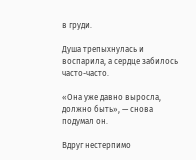в груди.

Душа трепыхнулась и воспарила, а сердце забилось часто-часто.

«Она уже давно выросла, должно быть», — снова подумал он.

Вдруг нестерпимо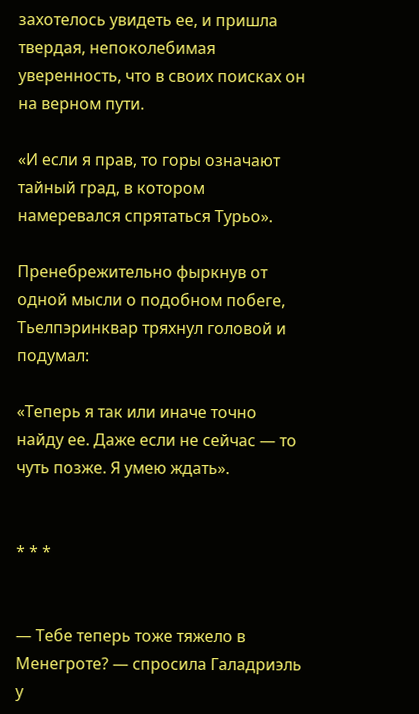захотелось увидеть ее, и пришла твердая, непоколебимая уверенность, что в своих поисках он на верном пути.

«И если я прав, то горы означают тайный град, в котором намеревался спрятаться Турьо».

Пренебрежительно фыркнув от одной мысли о подобном побеге, Тьелпэринквар тряхнул головой и подумал:

«Теперь я так или иначе точно найду ее. Даже если не сейчас — то чуть позже. Я умею ждать».


* * *


— Тебе теперь тоже тяжело в Менегроте? — спросила Галадриэль у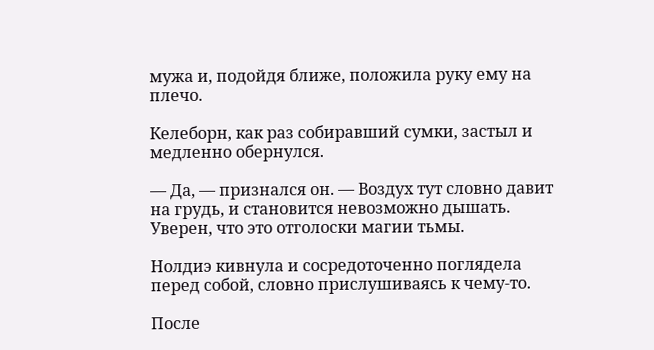мужа и, подойдя ближе, положила руку ему на плечо.

Келеборн, как раз собиравший сумки, застыл и медленно обернулся.

— Да, — признался он. — Воздух тут словно давит на грудь, и становится невозможно дышать. Уверен, что это отголоски магии тьмы.

Нолдиэ кивнула и сосредоточенно поглядела перед собой, словно прислушиваясь к чему-то.

После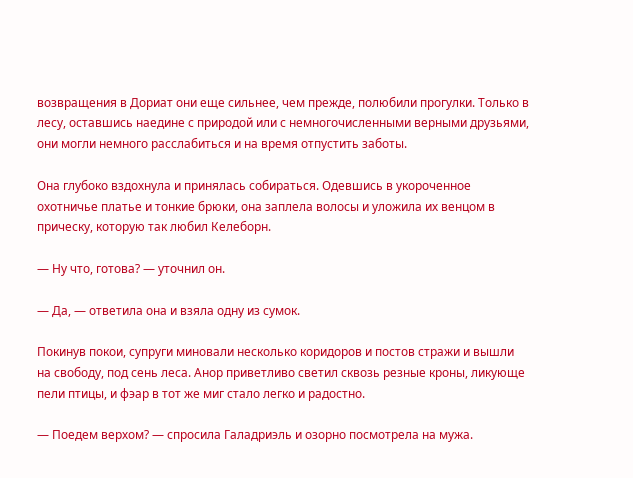возвращения в Дориат они еще сильнее, чем прежде, полюбили прогулки. Только в лесу, оставшись наедине с природой или с немногочисленными верными друзьями, они могли немного расслабиться и на время отпустить заботы.

Она глубоко вздохнула и принялась собираться. Одевшись в укороченное охотничье платье и тонкие брюки, она заплела волосы и уложила их венцом в прическу, которую так любил Келеборн.

— Ну что, готова? — уточнил он.

— Да, — ответила она и взяла одну из сумок.

Покинув покои, супруги миновали несколько коридоров и постов стражи и вышли на свободу, под сень леса. Анор приветливо светил сквозь резные кроны, ликующе пели птицы, и фэар в тот же миг стало легко и радостно.

— Поедем верхом? — спросила Галадриэль и озорно посмотрела на мужа.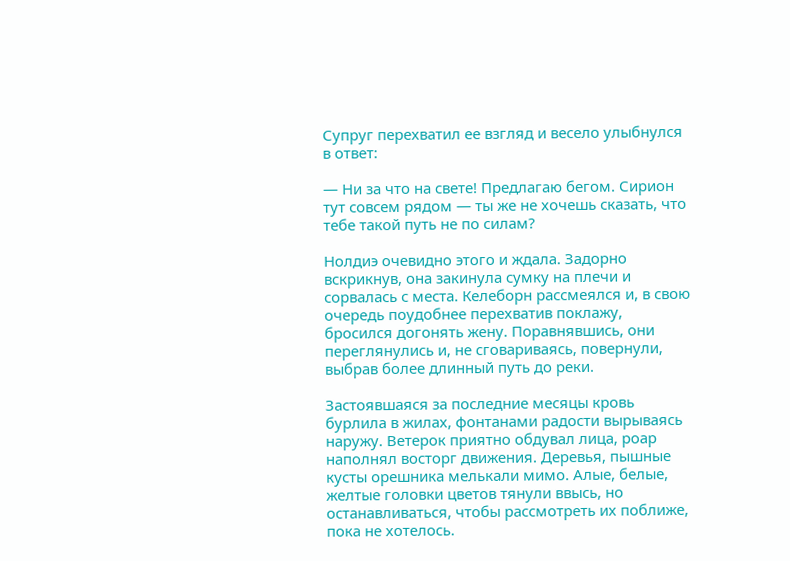Супруг перехватил ее взгляд и весело улыбнулся в ответ:

— Ни за что на свете! Предлагаю бегом. Сирион тут совсем рядом — ты же не хочешь сказать, что тебе такой путь не по силам?

Нолдиэ очевидно этого и ждала. Задорно вскрикнув, она закинула сумку на плечи и сорвалась с места. Келеборн рассмеялся и, в свою очередь поудобнее перехватив поклажу, бросился догонять жену. Поравнявшись, они переглянулись и, не сговариваясь, повернули, выбрав более длинный путь до реки.

Застоявшаяся за последние месяцы кровь бурлила в жилах, фонтанами радости вырываясь наружу. Ветерок приятно обдувал лица, роар наполнял восторг движения. Деревья, пышные кусты орешника мелькали мимо. Алые, белые, желтые головки цветов тянули ввысь, но останавливаться, чтобы рассмотреть их поближе, пока не хотелось.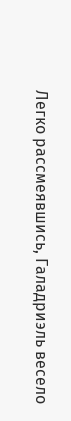Легко рассмеявшись, Галадриэль весело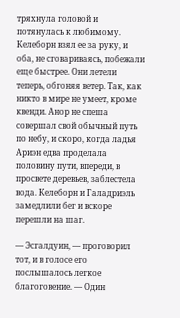тряхнула головой и потянулась к любимому. Келеборн взял ее за руку, и оба, не сговариваясь, побежали еще быстрее. Они летели теперь, обгоняя ветер. Так, как никто в мире не умеет, кроме квенди. Анор не спеша совершал свой обычный путь по небу, и скоро, когда ладья Ариэн едва проделала половину пути, впереди, в просвете деревьев, заблестела вода. Келеборн и Галадриэль замедлили бег и вскоре перешли на шаг.

— Эсгалдуин, — проговорил тот, и в голосе его послышалось легкое благоговение. — Один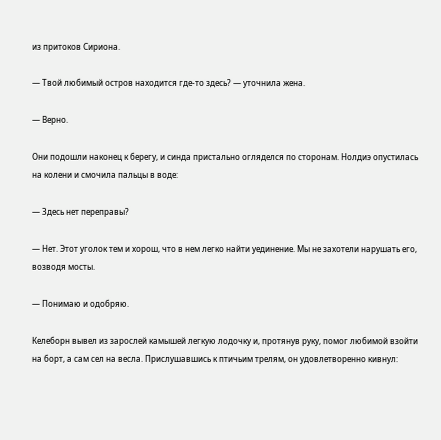из притоков Сириона.

— Твой любимый остров находится где-то здесь? — уточнила жена.

— Верно.

Они подошли наконец к берегу, и синда пристально огляделся по сторонам. Нолдиэ опустилась на колени и смочила пальцы в воде:

— Здесь нет переправы?

— Нет. Этот уголок тем и хорош, что в нем легко найти уединение. Мы не захотели нарушать его, возводя мосты.

— Понимаю и одобряю.

Келеборн вывел из зарослей камышей легкую лодочку и, протянув руку, помог любимой взойти на борт, а сам сел на весла. Прислушавшись к птичьим трелям, он удовлетворенно кивнул: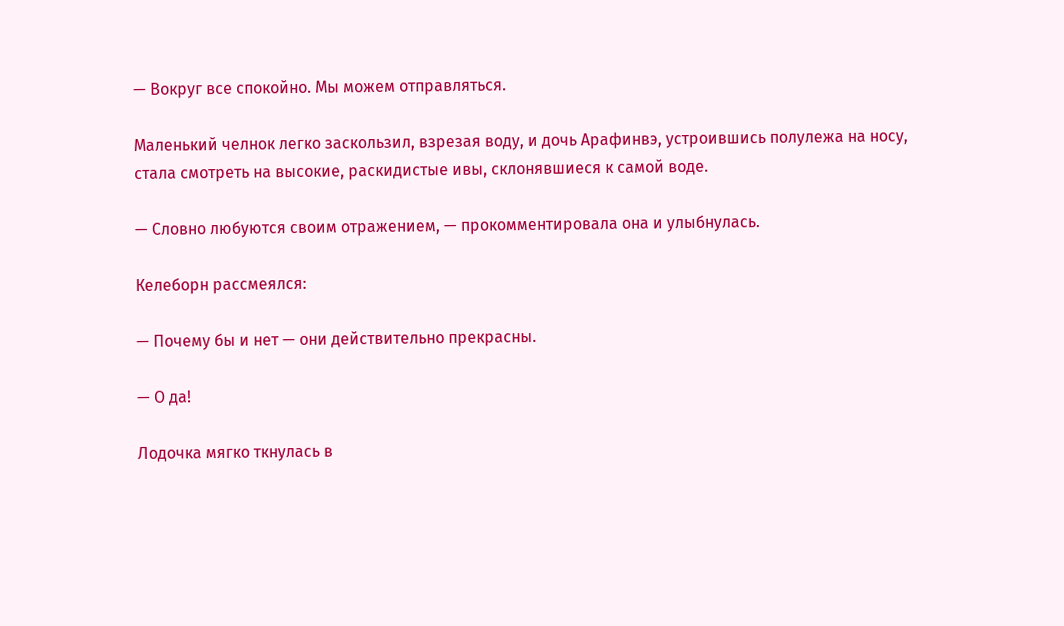— Вокруг все спокойно. Мы можем отправляться.

Маленький челнок легко заскользил, взрезая воду, и дочь Арафинвэ, устроившись полулежа на носу, стала смотреть на высокие, раскидистые ивы, склонявшиеся к самой воде.

— Словно любуются своим отражением, — прокомментировала она и улыбнулась.

Келеборн рассмеялся:

— Почему бы и нет — они действительно прекрасны.

— О да!

Лодочка мягко ткнулась в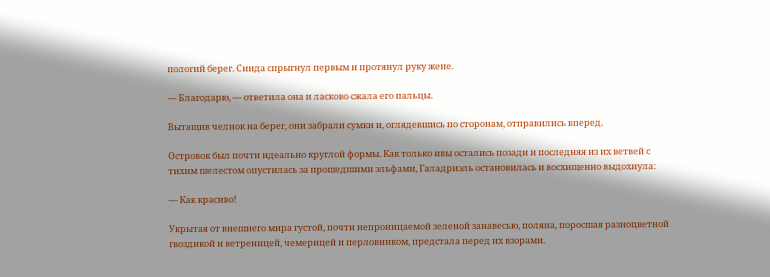пологий берег. Синда спрыгнул первым и протянул руку жене.

— Благодарю, — ответила она и ласково сжала его пальцы.

Вытащив челнок на берег, они забрали сумки и, оглядевшись по сторонам, отправились вперед.

Островок был почти идеально круглой формы. Как только ивы остались позади и последняя из их ветвей с тихим шелестом опустилась за прошедшими эльфами, Галадриэль остановилась и восхищенно выдохнула:

— Как красиво!

Укрытая от внешнего мира густой, почти непроницаемой зеленой занавесью, поляна, поросшая разноцветной гвоздикой и ветреницей, чемерицей и перловником, предстала перед их взорами.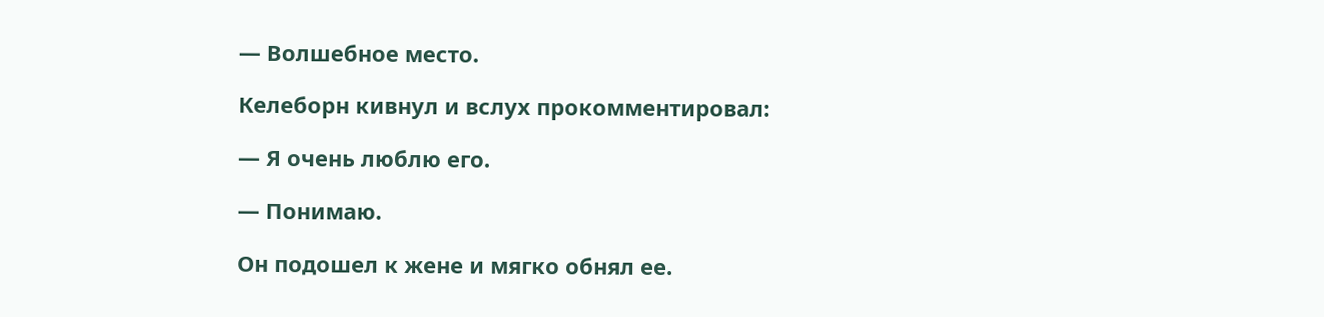— Волшебное место.

Келеборн кивнул и вслух прокомментировал:

— Я очень люблю его.

— Понимаю.

Он подошел к жене и мягко обнял ее.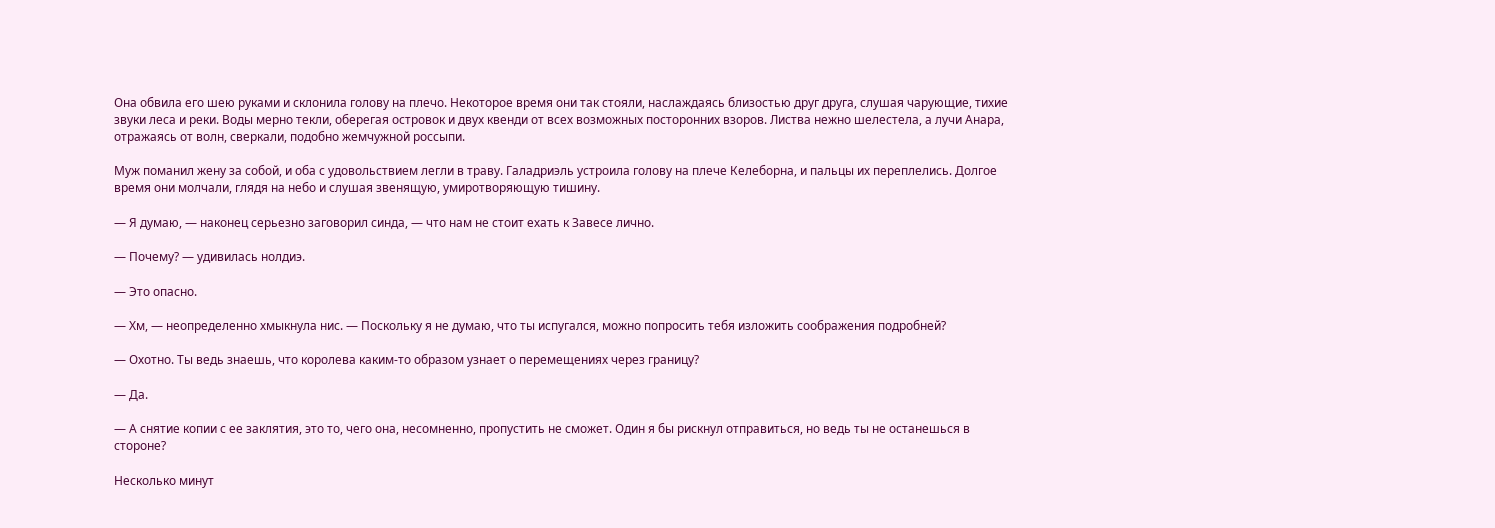Она обвила его шею руками и склонила голову на плечо. Некоторое время они так стояли, наслаждаясь близостью друг друга, слушая чарующие, тихие звуки леса и реки. Воды мерно текли, оберегая островок и двух квенди от всех возможных посторонних взоров. Листва нежно шелестела, а лучи Анара, отражаясь от волн, сверкали, подобно жемчужной россыпи.

Муж поманил жену за собой, и оба с удовольствием легли в траву. Галадриэль устроила голову на плече Келеборна, и пальцы их переплелись. Долгое время они молчали, глядя на небо и слушая звенящую, умиротворяющую тишину.

— Я думаю, — наконец серьезно заговорил синда, — что нам не стоит ехать к Завесе лично.

— Почему? — удивилась нолдиэ.

— Это опасно.

— Хм, — неопределенно хмыкнула нис. — Поскольку я не думаю, что ты испугался, можно попросить тебя изложить соображения подробней?

— Охотно. Ты ведь знаешь, что королева каким-то образом узнает о перемещениях через границу?

— Да.

— А снятие копии с ее заклятия, это то, чего она, несомненно, пропустить не сможет. Один я бы рискнул отправиться, но ведь ты не останешься в стороне?

Несколько минут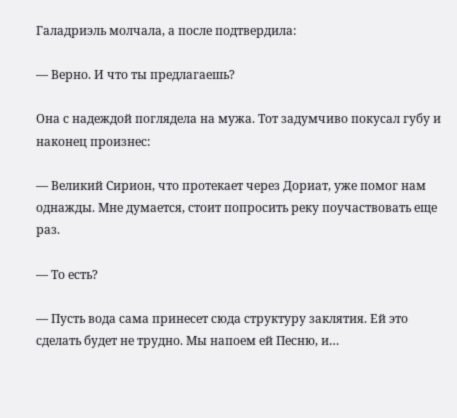Галадриэль молчала, а после подтвердила:

— Верно. И что ты предлагаешь?

Она с надеждой поглядела на мужа. Тот задумчиво покусал губу и наконец произнес:

— Великий Сирион, что протекает через Дориат, уже помог нам однажды. Мне думается, стоит попросить реку поучаствовать еще раз.

— То есть?

— Пусть вода сама принесет сюда структуру заклятия. Ей это сделать будет не трудно. Мы напоем ей Песню, и…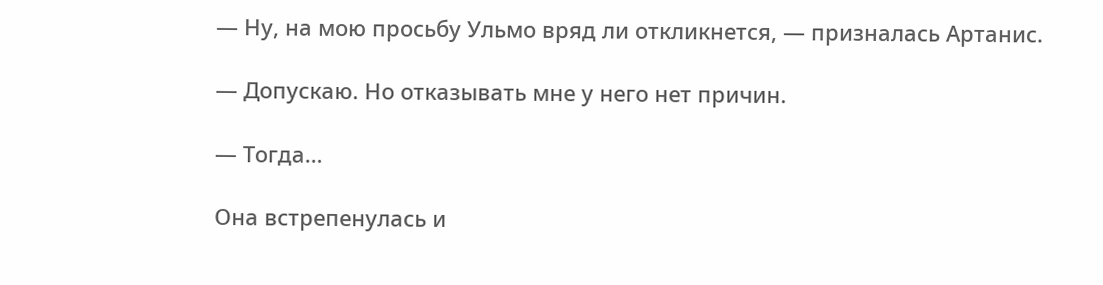— Ну, на мою просьбу Ульмо вряд ли откликнется, — призналась Артанис.

— Допускаю. Но отказывать мне у него нет причин.

— Тогда…

Она встрепенулась и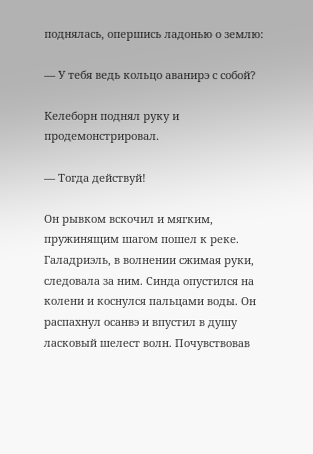поднялась, опершись ладонью о землю:

— У тебя ведь кольцо аванирэ с собой?

Келеборн поднял руку и продемонстрировал.

— Тогда действуй!

Он рывком вскочил и мягким, пружинящим шагом пошел к реке. Галадриэль, в волнении сжимая руки, следовала за ним. Синда опустился на колени и коснулся пальцами воды. Он распахнул осанвэ и впустил в душу ласковый шелест волн. Почувствовав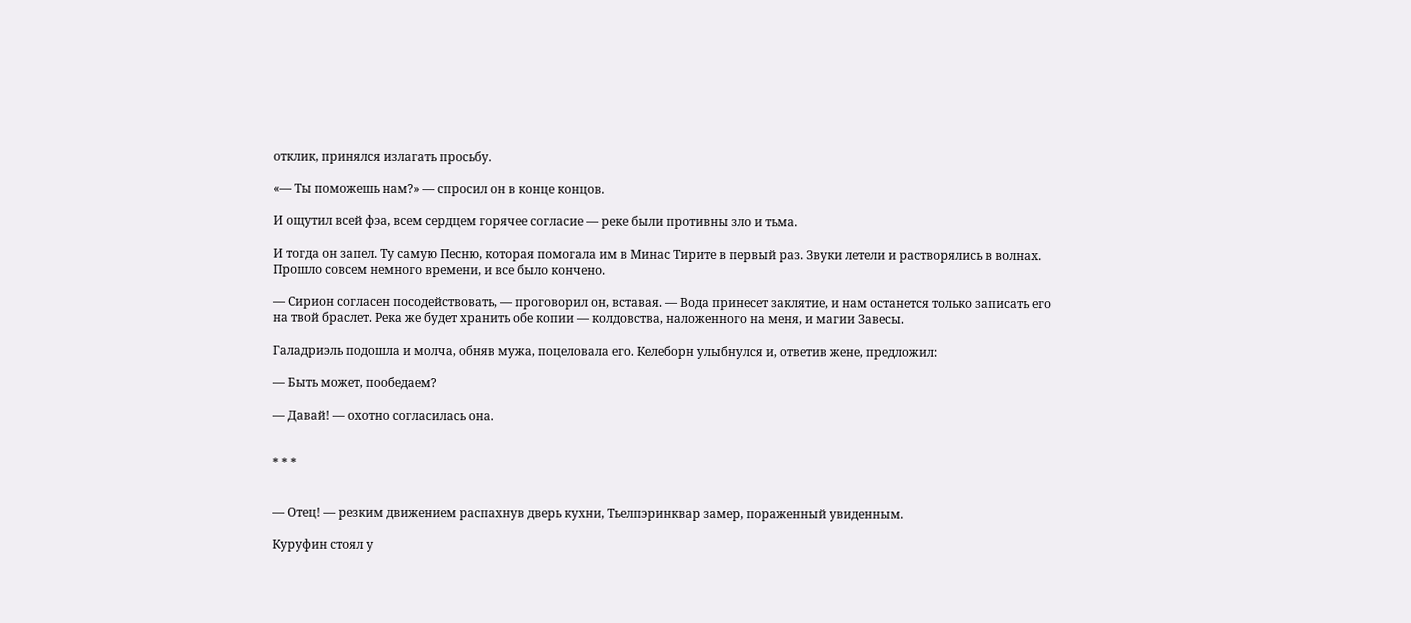отклик, принялся излагать просьбу.

«— Ты поможешь нам?» — спросил он в конце концов.

И ощутил всей фэа, всем сердцем горячее согласие — реке были противны зло и тьма.

И тогда он запел. Ту самую Песню, которая помогала им в Минас Тирите в первый раз. Звуки летели и растворялись в волнах. Прошло совсем немного времени, и все было кончено.

— Сирион согласен посодействовать, — проговорил он, вставая. — Вода принесет заклятие, и нам останется только записать его на твой браслет. Река же будет хранить обе копии — колдовства, наложенного на меня, и магии Завесы.

Галадриэль подошла и молча, обняв мужа, поцеловала его. Келеборн улыбнулся и, ответив жене, предложил:

— Быть может, пообедаем?

— Давай! — охотно согласилась она.


* * *


— Отец! — резким движением распахнув дверь кухни, Тьелпэринквар замер, пораженный увиденным.

Куруфин стоял у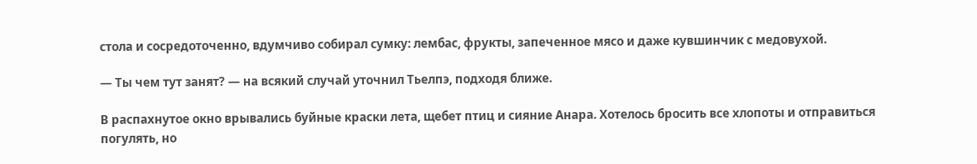стола и сосредоточенно, вдумчиво собирал сумку: лембас, фрукты, запеченное мясо и даже кувшинчик с медовухой.

— Ты чем тут занят? — на всякий случай уточнил Тьелпэ, подходя ближе.

В распахнутое окно врывались буйные краски лета, щебет птиц и сияние Анара. Хотелось бросить все хлопоты и отправиться погулять, но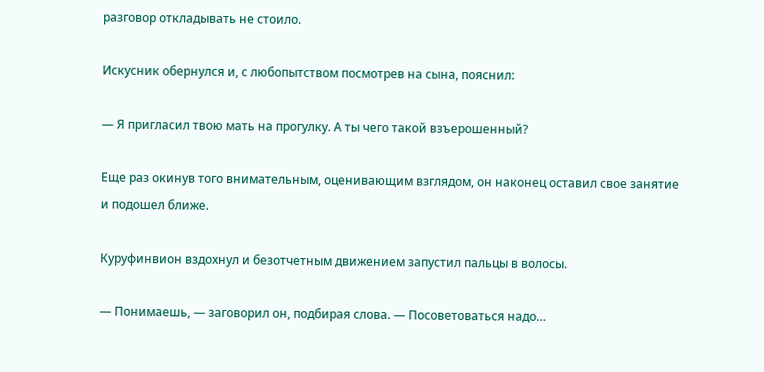разговор откладывать не стоило.

Искусник обернулся и, с любопытством посмотрев на сына, пояснил:

— Я пригласил твою мать на прогулку. А ты чего такой взъерошенный?

Еще раз окинув того внимательным, оценивающим взглядом, он наконец оставил свое занятие и подошел ближе.

Куруфинвион вздохнул и безотчетным движением запустил пальцы в волосы.

— Понимаешь, — заговорил он, подбирая слова. — Посоветоваться надо…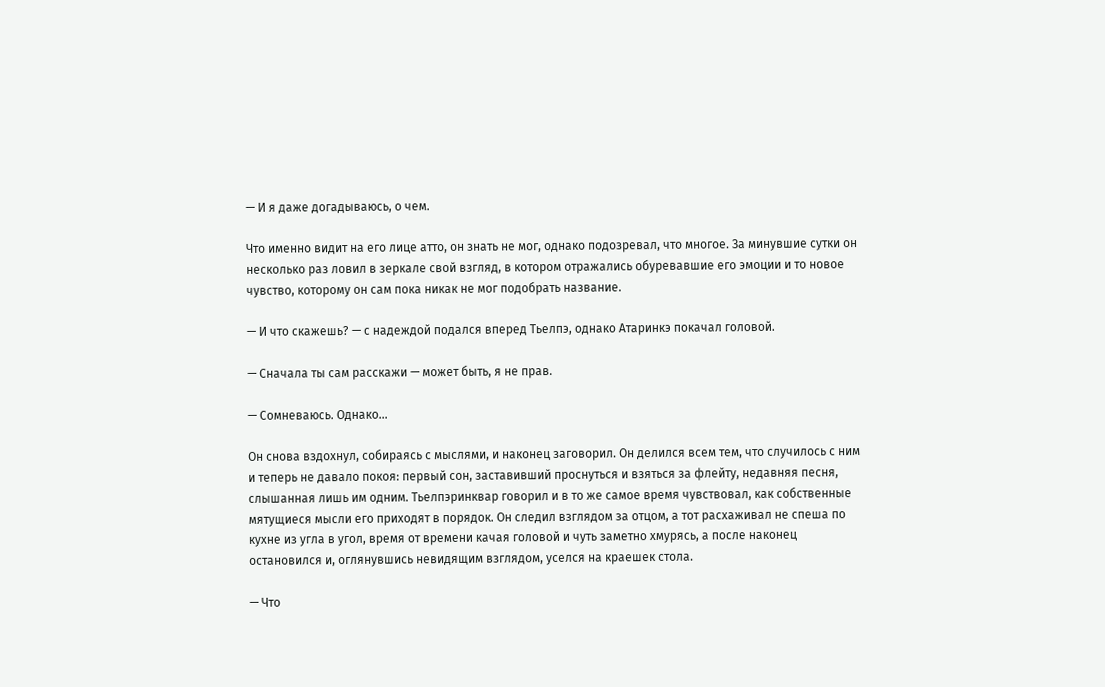— И я даже догадываюсь, о чем.

Что именно видит на его лице атто, он знать не мог, однако подозревал, что многое. За минувшие сутки он несколько раз ловил в зеркале свой взгляд, в котором отражались обуревавшие его эмоции и то новое чувство, которому он сам пока никак не мог подобрать название.

— И что скажешь? — с надеждой подался вперед Тьелпэ, однако Атаринкэ покачал головой.

— Сначала ты сам расскажи — может быть, я не прав.

— Сомневаюсь. Однако…

Он снова вздохнул, собираясь с мыслями, и наконец заговорил. Он делился всем тем, что случилось с ним и теперь не давало покоя: первый сон, заставивший проснуться и взяться за флейту, недавняя песня, слышанная лишь им одним. Тьелпэринквар говорил и в то же самое время чувствовал, как собственные мятущиеся мысли его приходят в порядок. Он следил взглядом за отцом, а тот расхаживал не спеша по кухне из угла в угол, время от времени качая головой и чуть заметно хмурясь, а после наконец остановился и, оглянувшись невидящим взглядом, уселся на краешек стола.

— Что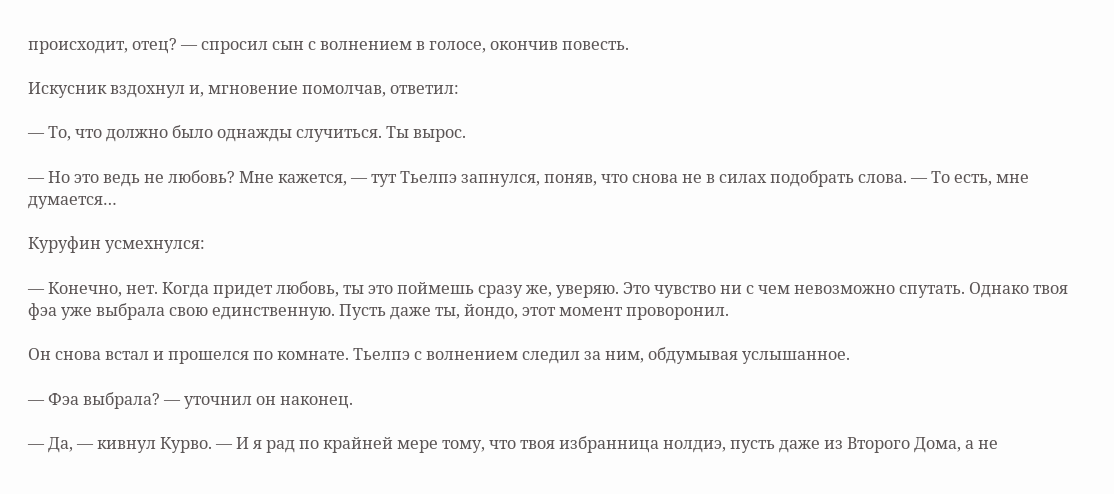происходит, отец? — спросил сын с волнением в голосе, окончив повесть.

Искусник вздохнул и, мгновение помолчав, ответил:

— То, что должно было однажды случиться. Ты вырос.

— Но это ведь не любовь? Мне кажется, — тут Тьелпэ запнулся, поняв, что снова не в силах подобрать слова. — То есть, мне думается…

Куруфин усмехнулся:

— Конечно, нет. Когда придет любовь, ты это поймешь сразу же, уверяю. Это чувство ни с чем невозможно спутать. Однако твоя фэа уже выбрала свою единственную. Пусть даже ты, йондо, этот момент проворонил.

Он снова встал и прошелся по комнате. Тьелпэ с волнением следил за ним, обдумывая услышанное.

— Фэа выбрала? — уточнил он наконец.

— Да, — кивнул Курво. — И я рад по крайней мере тому, что твоя избранница нолдиэ, пусть даже из Второго Дома, а не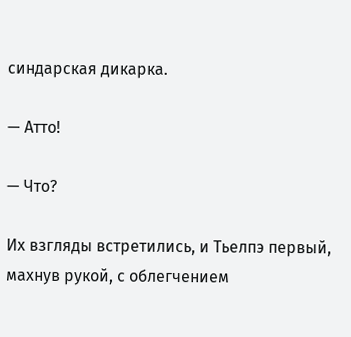синдарская дикарка.

— Атто!

— Что?

Их взгляды встретились, и Тьелпэ первый, махнув рукой, с облегчением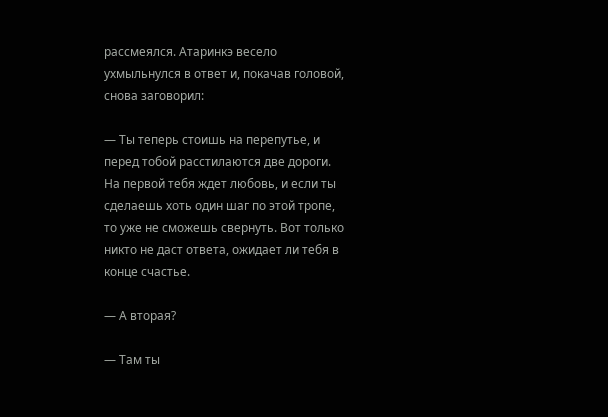рассмеялся. Атаринкэ весело ухмыльнулся в ответ и, покачав головой, снова заговорил:

— Ты теперь стоишь на перепутье, и перед тобой расстилаются две дороги. На первой тебя ждет любовь, и если ты сделаешь хоть один шаг по этой тропе, то уже не сможешь свернуть. Вот только никто не даст ответа, ожидает ли тебя в конце счастье.

— А вторая?

— Там ты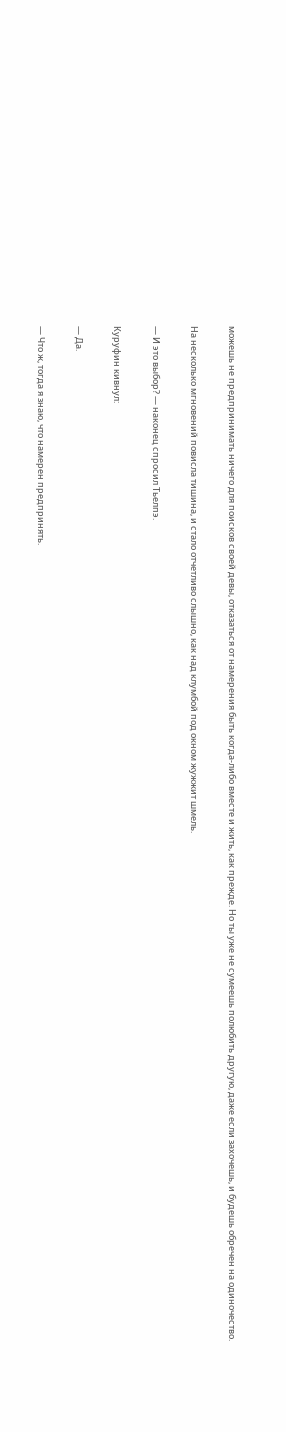можешь не предпринимать ничего для поисков своей девы, отказаться от намерения быть когда-либо вместе и жить, как прежде. Но ты уже не сумеешь полюбить другую, даже если захочешь, и будешь обречен на одиночество.

На несколько мгновений повисла тишина, и стало отчетливо слышно, как над клумбой под окном жужжит шмель.

— И это выбор? — наконец спросил Тьелпэ.

Куруфин кивнул:

— Да.

— Что ж, тогда я знаю, что намерен предпринять.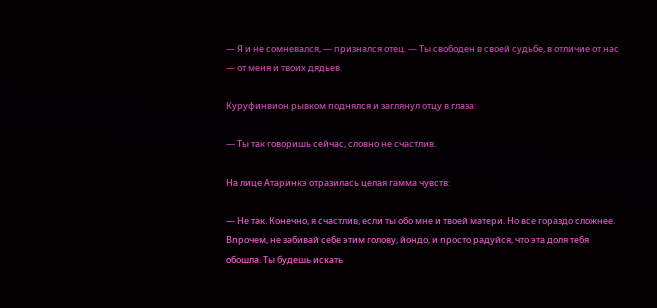— Я и не сомневался, — признался отец. — Ты свободен в своей судьбе, в отличие от нас — от меня и твоих дядьев.

Куруфинвион рывком поднялся и заглянул отцу в глаза:

— Ты так говоришь сейчас, словно не счастлив.

На лице Атаринкэ отразилась целая гамма чувств:

— Не так. Конечно, я счастлив, если ты обо мне и твоей матери. Но все гораздо сложнее. Впрочем, не забивай себе этим голову, йондо, и просто радуйся, что эта доля тебя обошла. Ты будешь искать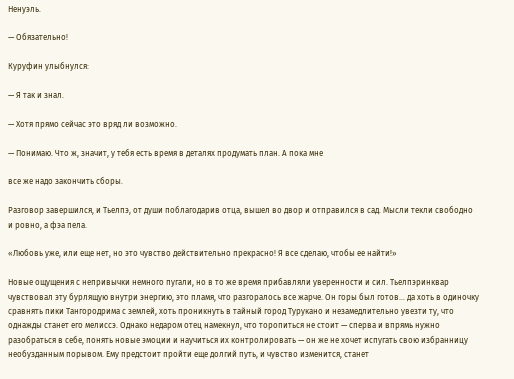Ненуэль.

— Обязательно!

Куруфин улыбнулся:

— Я так и знал.

— Хотя прямо сейчас это вряд ли возможно.

— Понимаю. Что ж, значит, у тебя есть время в деталях продумать план. А пока мне

все же надо закончить сборы.

Разговор завершился, и Тьелпэ, от души поблагодарив отца, вышел во двор и отправился в сад. Мысли текли свободно и ровно, а фэа пела.

«Любовь уже, или еще нет, но это чувство действительно прекрасно! Я все сделаю, чтобы ее найти!»

Новые ощущения с непривычки немного пугали, но в то же время прибавляли уверенности и сил. Тьелпэринквар чувствовал эту бурлящую внутри энергию, это пламя, что разгоралось все жарче. Он горы был готов… да хоть в одиночку сравнять пики Тангородрима с землей, хоть проникнуть в тайный город Турукано и незамедлительно увезти ту, что однажды станет его мелиссэ. Однако недаром отец намекнул, что торопиться не стоит — сперва и впрямь нужно разобраться в себе, понять новые эмоции и научиться их контролировать — он же не хочет испугать свою избранницу необузданным порывом. Ему предстоит пройти еще долгий путь, и чувство изменится, станет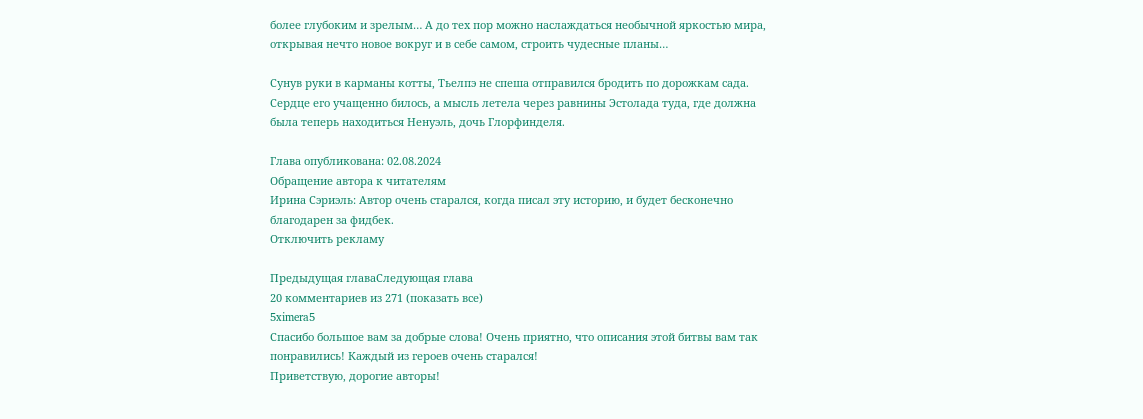более глубоким и зрелым… А до тех пор можно наслаждаться необычной яркостью мира, открывая нечто новое вокруг и в себе самом, строить чудесные планы…

Сунув руки в карманы котты, Тьелпэ не спеша отправился бродить по дорожкам сада. Сердце его учащенно билось, а мысль летела через равнины Эстолада туда, где должна была теперь находиться Ненуэль, дочь Глорфинделя.

Глава опубликована: 02.08.2024
Обращение автора к читателям
Ирина Сэриэль: Автор очень старался, когда писал эту историю, и будет бесконечно благодарен за фидбек.
Отключить рекламу

Предыдущая главаСледующая глава
20 комментариев из 271 (показать все)
5ximera5
Спасибо большое вам за добрые слова! Очень приятно, что описания этой битвы вам так понравились! Каждый из героев очень старался!
Приветствую, дорогие авторы!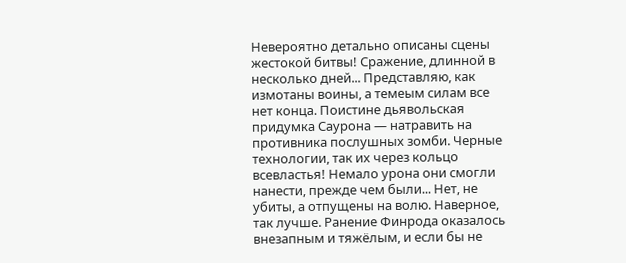Невероятно детально описаны сцены жестокой битвы! Сражение, длинной в несколько дней... Представляю, как измотаны воины, а темеым силам все нет конца. Поистине дьявольская придумка Саурона — натравить на противника послушных зомби. Черные технологии, так их через кольцо всевластья! Немало урона они смогли нанести, прежде чем были... Нет, не убиты, а отпущены на волю. Наверное, так лучше. Ранение Финрода оказалось внезапным и тяжёлым, и если бы не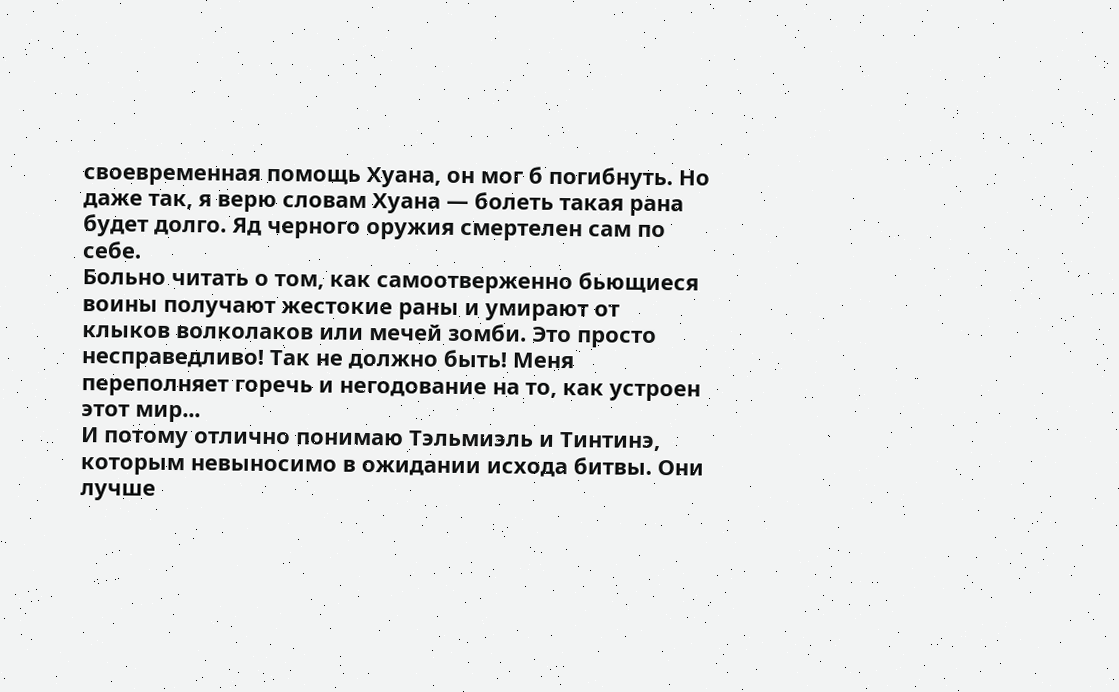своевременная помощь Хуана, он мог б погибнуть. Но даже так, я верю словам Хуана — болеть такая рана будет долго. Яд черного оружия смертелен сам по себе.
Больно читать о том, как самоотверженно бьющиеся воины получают жестокие раны и умирают от клыков волколаков или мечей зомби. Это просто несправедливо! Так не должно быть! Меня переполняет горечь и негодование на то, как устроен этот мир...
И потому отлично понимаю Тэльмиэль и Тинтинэ, которым невыносимо в ожидании исхода битвы. Они лучше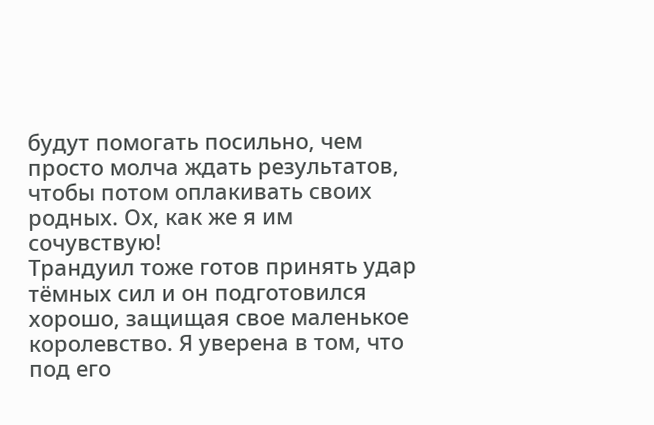будут помогать посильно, чем просто молча ждать результатов, чтобы потом оплакивать своих родных. Ох, как же я им сочувствую!
Трандуил тоже готов принять удар тёмных сил и он подготовился хорошо, защищая свое маленькое королевство. Я уверена в том, что под его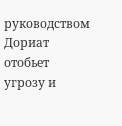руководством Дориат отобьет угрозу и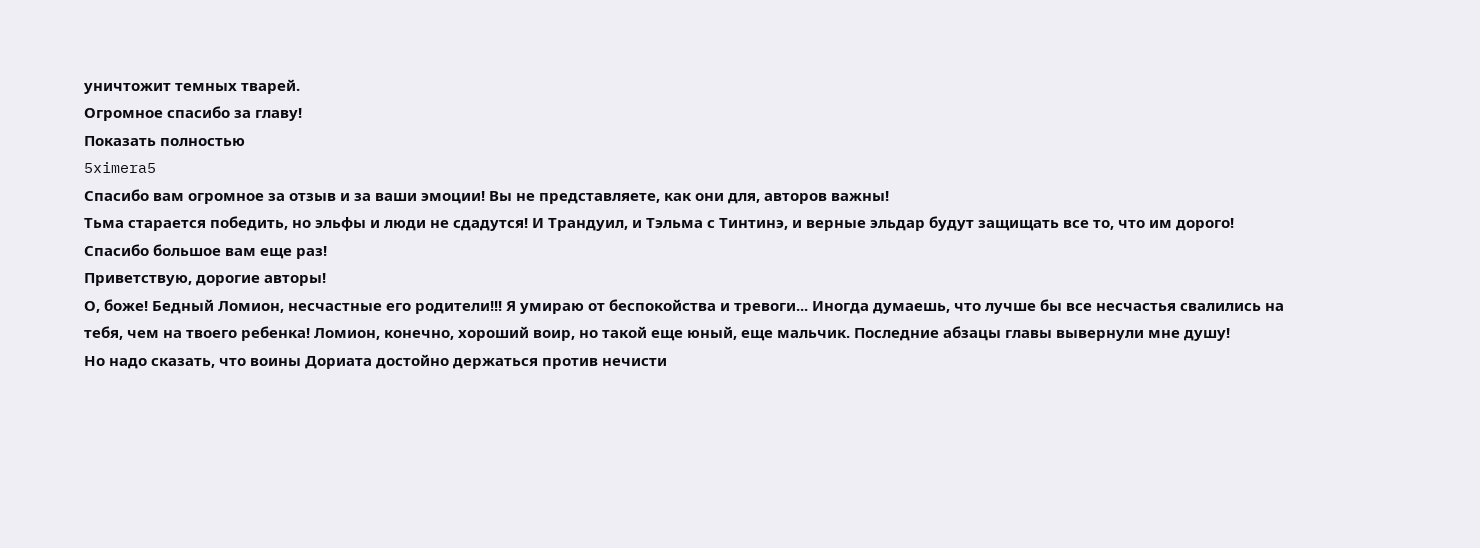уничтожит темных тварей.
Огромное спасибо за главу!
Показать полностью
5ximera5
Спасибо вам огромное за отзыв и за ваши эмоции! Вы не представляете, как они для, авторов важны!
Тьма старается победить, но эльфы и люди не сдадутся! И Трандуил, и Тэльма с Тинтинэ, и верные эльдар будут защищать все то, что им дорого!
Спасибо большое вам еще раз!
Приветствую, дорогие авторы!
О, боже! Бедный Ломион, несчастные его родители!!! Я умираю от беспокойства и тревоги... Иногда думаешь, что лучше бы все несчастья свалились на тебя, чем на твоего ребенка! Ломион, конечно, хороший воир, но такой еще юный, еще мальчик. Последние абзацы главы вывернули мне душу!
Но надо сказать, что воины Дориата достойно держаться против нечисти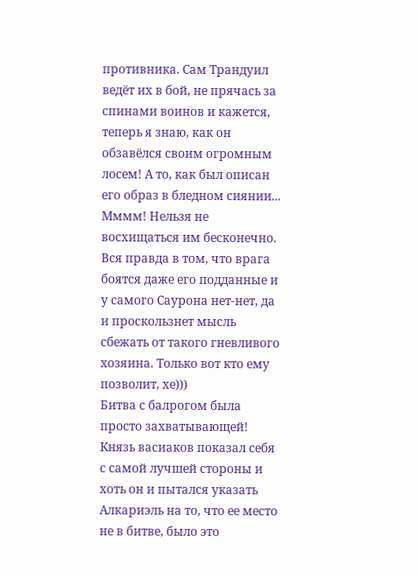противника. Сам Трандуил ведёт их в бой, не прячась за спинами воинов и кажется, теперь я знаю, как он обзавёлся своим огромным лосем! А то, как был описан его образ в бледном сиянии... Мммм! Нельзя не восхищаться им бесконечно.
Вся правда в том, что врага боятся даже его подданные и у самого Саурона нет-нет, да и проскользнет мысль сбежать от такого гневливого хозяина. Только вот кто ему позволит, хе)))
Битва с балрогом была просто захватывающей! Князь васиаков показал себя с самой лучшей стороны и хоть он и пытался указать Алкариэль на то, что ее место не в битве, было это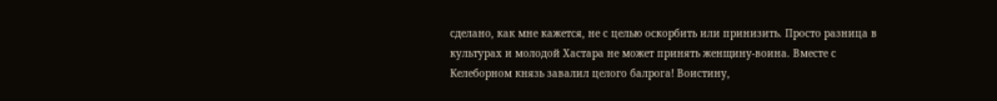сделано, как мне кажется, не с целью оскорбить или принизить. Просто разница в культурах и молодой Хастара не может принять женщину-воина. Вместе с Келеборном князь завалил целого балрога! Воистину,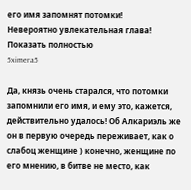его имя запомнят потомки!
Невероятно увлекательная глава!
Показать полностью
5ximera5

Да, князь очень старался, что потомки запомнили его имя, и ему это, кажется, действительно удалось! Об Алкариэль же он в первую очередь переживает, как о слабоц женщине ) конечно, женщине по его мнению, в битве не место, как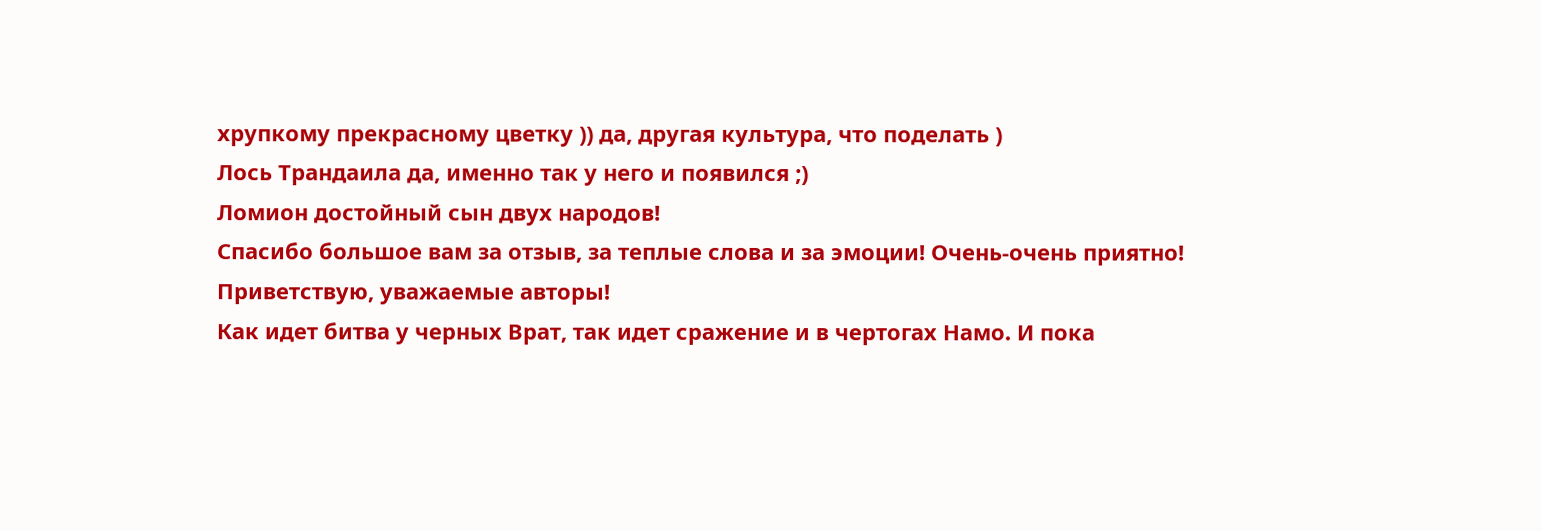хрупкому прекрасному цветку )) да, другая культура, что поделать )
Лось Трандаила да, именно так у него и появился ;)
Ломион достойный сын двух народов!
Спасибо большое вам за отзыв, за теплые слова и за эмоции! Очень-очень приятно!
Приветствую, уважаемые авторы!
Как идет битва у черных Врат, так идет сражение и в чертогах Намо. И пока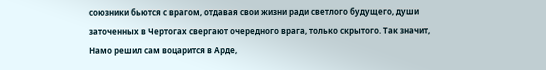союзники бьются с врагом, отдавая свои жизни ради светлого будущего, души заточенных в Чертогах свергают очередного врага, только скрытого. Так значит, Намо решил сам воцарится в Арде,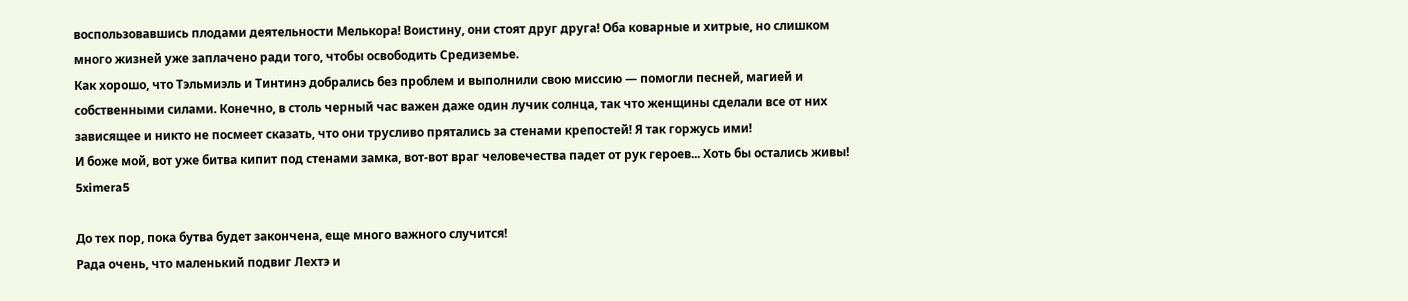воспользовавшись плодами деятельности Мелькора! Воистину, они стоят друг друга! Оба коварные и хитрые, но слишком много жизней уже заплачено ради того, чтобы освободить Средиземье.
Как хорошо, что Тэльмиэль и Тинтинэ добрались без проблем и выполнили свою миссию — помогли песней, магией и собственными силами. Конечно, в столь черный час важен даже один лучик солнца, так что женщины сделали все от них зависящее и никто не посмеет сказать, что они трусливо прятались за стенами крепостей! Я так горжусь ими!
И боже мой, вот уже битва кипит под стенами замка, вот-вот враг человечества падет от рук героев... Хоть бы остались живы!
5ximera5

До тех пор, пока бутва будет закончена, еще много важного случится!
Рада очень, что маленький подвиг Лехтэ и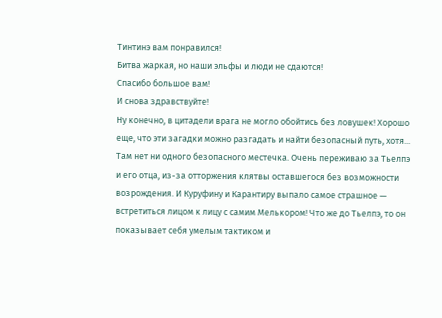Тинтинэ вам понравился!
Битва жаркая, но наши эльфы и люди не сдаются!
Спасибо большое вам!
И снова здравствуйте!
Ну конечно, в цитадели врага не могло обойтись без ловушек! Хорошо еще, что эти загадки можно разгадать и найти безопасный путь, хотя... Там нет ни одного безопасного местечка. Очень переживаю за Тьелпэ и его отца, из-за отторжения клятвы оставшегося без возможности возрождения. И Куруфину и Карантиру выпало самое страшное — встретиться лицом к лицу с самим Мелькором! Что же до Тьелпэ, то он показывает себя умелым тактиком и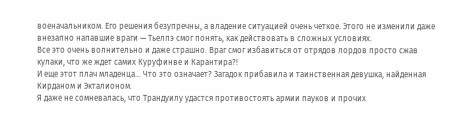военачальником. Его решения безупречны, а владение ситуацией очень четкое. Этого не изменили даже внезапно напавшие враги — Тьелпэ смог понять, как действовать в сложных условиях.
Все это очень волнительно и даже страшно. Враг смог избавиться от отрядов лордов просто сжав кулаки, что же ждет самих Куруфинве и Карантира?!
И еще этот плач младенца... Что это означает? Загадок прибавила и таинственная девушка, найденная Кирданом и Экталионом.
Я даже не сомневалась, что Трандуилу удастся противостоять армии пауков и прочих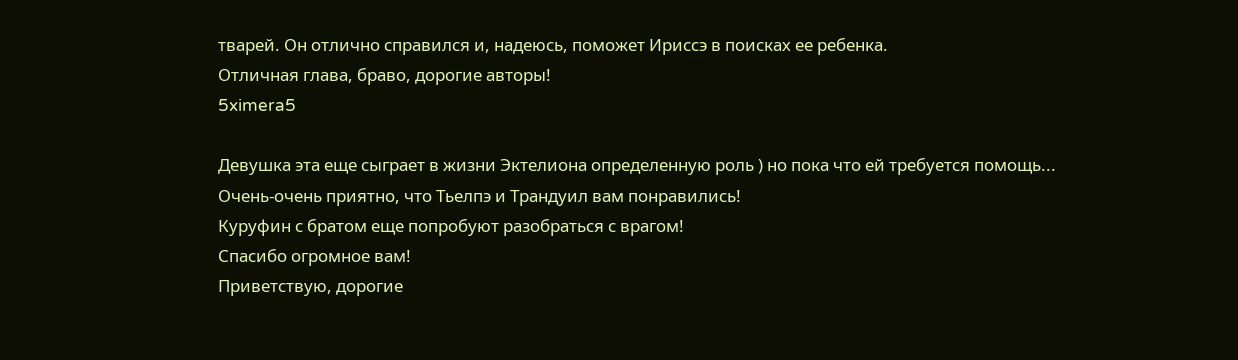тварей. Он отлично справился и, надеюсь, поможет Ириссэ в поисках ее ребенка.
Отличная глава, браво, дорогие авторы!
5ximera5

Девушка эта еще сыграет в жизни Эктелиона определенную роль ) но пока что ей требуется помощь...
Очень-очень приятно, что Тьелпэ и Трандуил вам понравились!
Куруфин с братом еще попробуют разобраться с врагом!
Спасибо огромное вам!
Приветствую, дорогие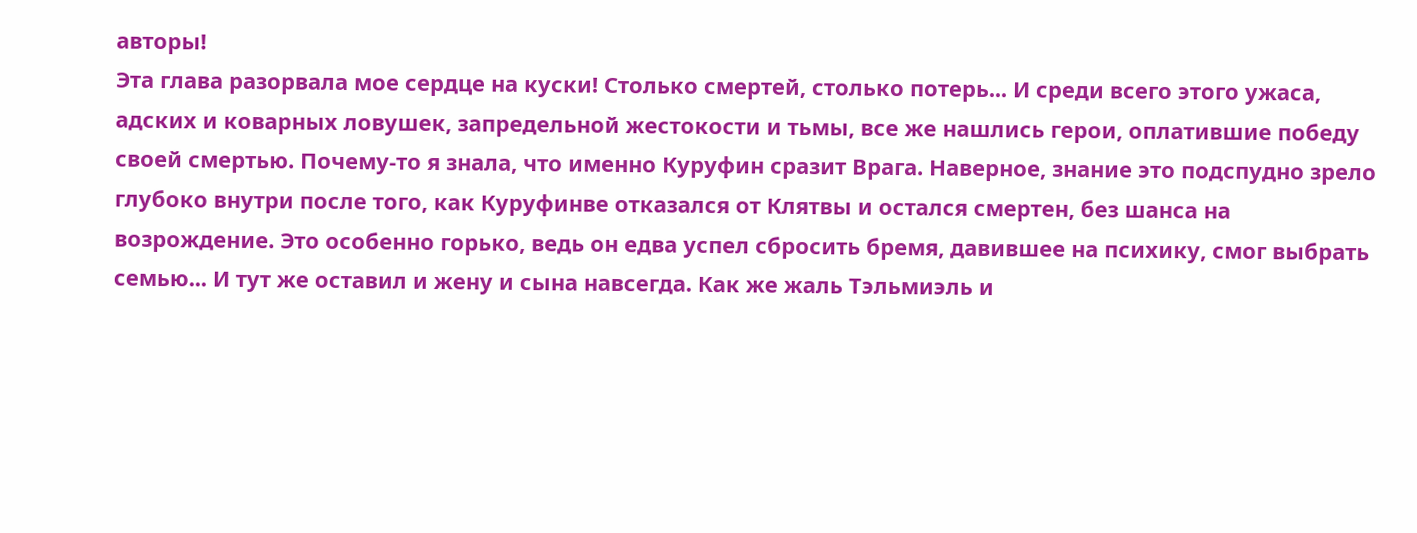авторы!
Эта глава разорвала мое сердце на куски! Столько смертей, столько потерь... И среди всего этого ужаса, адских и коварных ловушек, запредельной жестокости и тьмы, все же нашлись герои, оплатившие победу своей смертью. Почему-то я знала, что именно Куруфин сразит Врага. Наверное, знание это подспудно зрело глубоко внутри после того, как Куруфинве отказался от Клятвы и остался смертен, без шанса на возрождение. Это особенно горько, ведь он едва успел сбросить бремя, давившее на психику, смог выбрать семью... И тут же оставил и жену и сына навсегда. Как же жаль Тэльмиэль и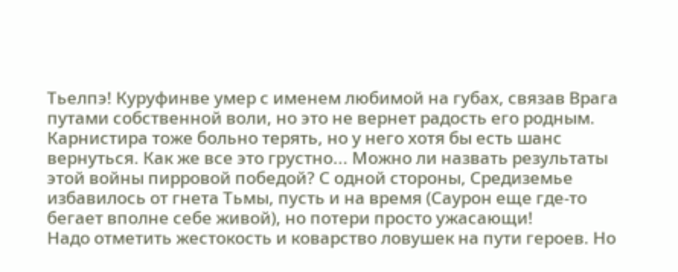Тьелпэ! Куруфинве умер с именем любимой на губах, связав Врага путами собственной воли, но это не вернет радость его родным.
Карнистира тоже больно терять, но у него хотя бы есть шанс вернуться. Как же все это грустно... Можно ли назвать результаты этой войны пирровой победой? С одной стороны, Средиземье избавилось от гнета Тьмы, пусть и на время (Саурон еще где-то бегает вполне себе живой), но потери просто ужасающи!
Надо отметить жестокость и коварство ловушек на пути героев. Но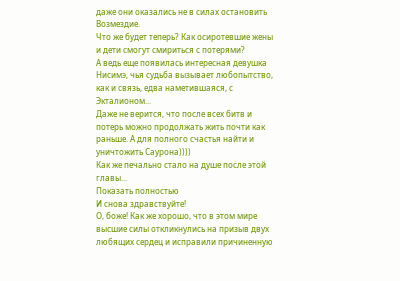даже они оказались не в силах остановить Возмездие.
Что же будет теперь? Как осиротевшие жены и дети смогут смириться с потерями?
А ведь еще появилась интересная девушка Нисимэ, чья судьба вызывает любопытство, как и связь, едва наметившаяся, с Экталионом...
Даже не верится, что после всех битв и потерь можно продолжать жить почти как раньше. А для полного счастья найти и уничтожить Саурона))))
Как же печально стало на душе после этой главы...
Показать полностью
И снова здравствуйте!
О, боже! Как же хорошо, что в этом мире высшие силы откликнулись на призыв двух любящих сердец и исправили причиненную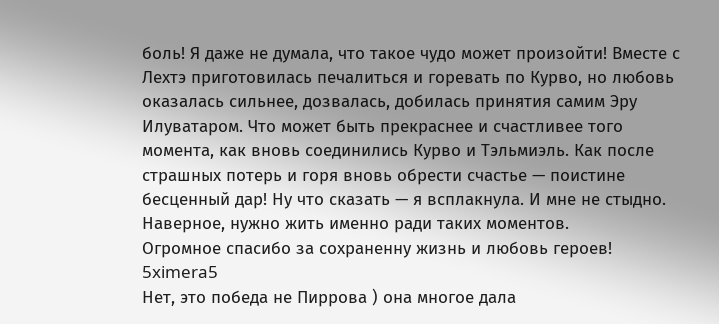боль! Я даже не думала, что такое чудо может произойти! Вместе с Лехтэ приготовилась печалиться и горевать по Курво, но любовь оказалась сильнее, дозвалась, добилась принятия самим Эру Илуватаром. Что может быть прекраснее и счастливее того момента, как вновь соединились Курво и Тэльмиэль. Как после страшных потерь и горя вновь обрести счастье — поистине бесценный дар! Ну что сказать — я всплакнула. И мне не стыдно. Наверное, нужно жить именно ради таких моментов.
Огромное спасибо за сохраненну жизнь и любовь героев!
5ximera5
Нет, это победа не Пиррова ) она многое дала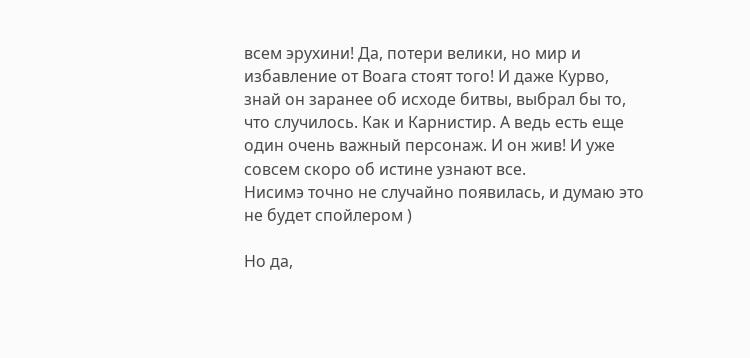всем эрухини! Да, потери велики, но мир и избавление от Воага стоят того! И даже Курво, знай он заранее об исходе битвы, выбрал бы то, что случилось. Как и Карнистир. А ведь есть еще один очень важный персонаж. И он жив! И уже совсем скоро об истине узнают все.
Нисимэ точно не случайно появилась, и думаю это не будет спойлером )

Но да,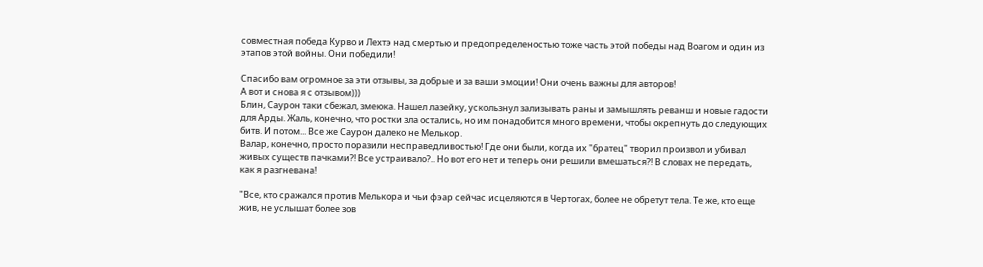совместная победа Курво и Лехтэ над смертью и предопределеностью тоже часть этой победы над Воагом и один из этапов этой войны. Они победили!

Спасибо вам огромное за эти отзывы, за добрые и за ваши эмоции! Они очень важны для авторов!
А вот и снова я с отзывом)))
Блин, Саурон таки сбежал, змеюка. Нашел лазейку, ускользнул зализывать раны и замышлять реванш и новые гадости для Арды. Жаль, конечно, что ростки зла остались, но им понадобится много времени, чтобы окрепнуть до следующих битв. И потом... Все же Саурон далеко не Мелькор.
Валар, конечно, просто поразили несправедливостью! Где они были, когда их "братец" творил произвол и убивал живых существ пачками?! Все устраивало?.. Но вот его нет и теперь они решили вмешаться?! В словах не передать, как я разгневана!

"Все, кто сражался против Мелькора и чьи фэар сейчас исцеляются в Чертогах, более не обретут тела. Те же, кто еще жив, не услышат более зов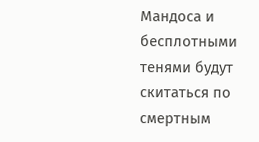Мандоса и бесплотными тенями будут скитаться по смертным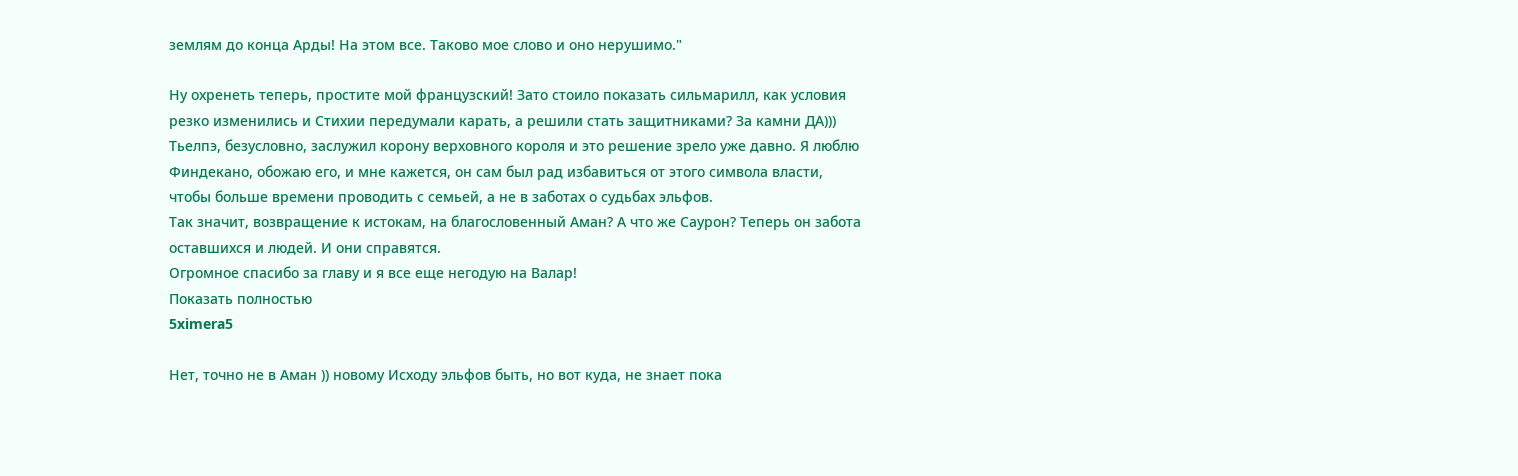землям до конца Арды! На этом все. Таково мое слово и оно нерушимо."

Ну охренеть теперь, простите мой французский! Зато стоило показать сильмарилл, как условия резко изменились и Стихии передумали карать, а решили стать защитниками? За камни ДА)))
Тьелпэ, безусловно, заслужил корону верховного короля и это решение зрело уже давно. Я люблю Финдекано, обожаю его, и мне кажется, он сам был рад избавиться от этого символа власти, чтобы больше времени проводить с семьей, а не в заботах о судьбах эльфов.
Так значит, возвращение к истокам, на благословенный Аман? А что же Саурон? Теперь он забота оставшихся и людей. И они справятся.
Огромное спасибо за главу и я все еще негодую на Валар!
Показать полностью
5ximera5

Нет, точно не в Аман )) новому Исходу эльфов быть, но вот куда, не знает пока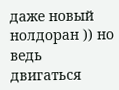даже новый нолдоран )) но ведь двигаться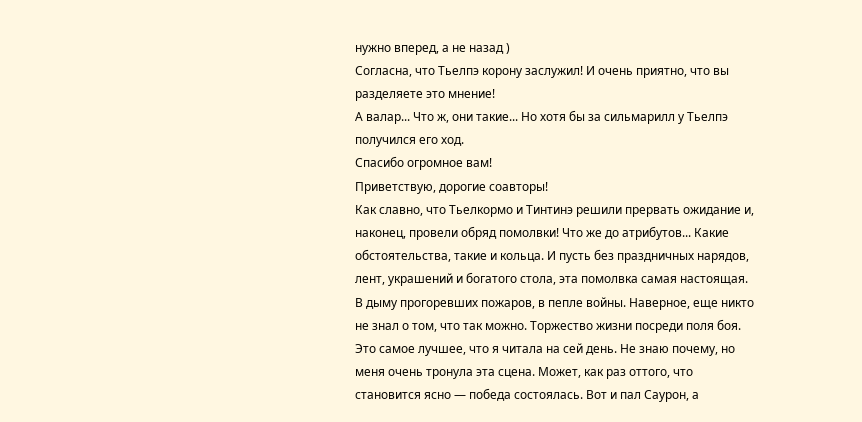нужно вперед, а не назад )
Согласна, что Тьелпэ корону заслужил! И очень приятно, что вы разделяете это мнение!
А валар... Что ж, они такие... Но хотя бы за сильмарилл у Тьелпэ получился его ход.
Спасибо огромное вам!
Приветствую, дорогие соавторы!
Как славно, что Тьелкормо и Тинтинэ решили прервать ожидание и, наконец, провели обряд помолвки! Что же до атрибутов... Какие обстоятельства, такие и кольца. И пусть без праздничных нарядов, лент, украшений и богатого стола, эта помолвка самая настоящая. В дыму прогоревших пожаров, в пепле войны. Наверное, еще никто не знал о том, что так можно. Торжество жизни посреди поля боя. Это самое лучшее, что я читала на сей день. Не знаю почему, но меня очень тронула эта сцена. Может, как раз оттого, что становится ясно — победа состоялась. Вот и пал Саурон, а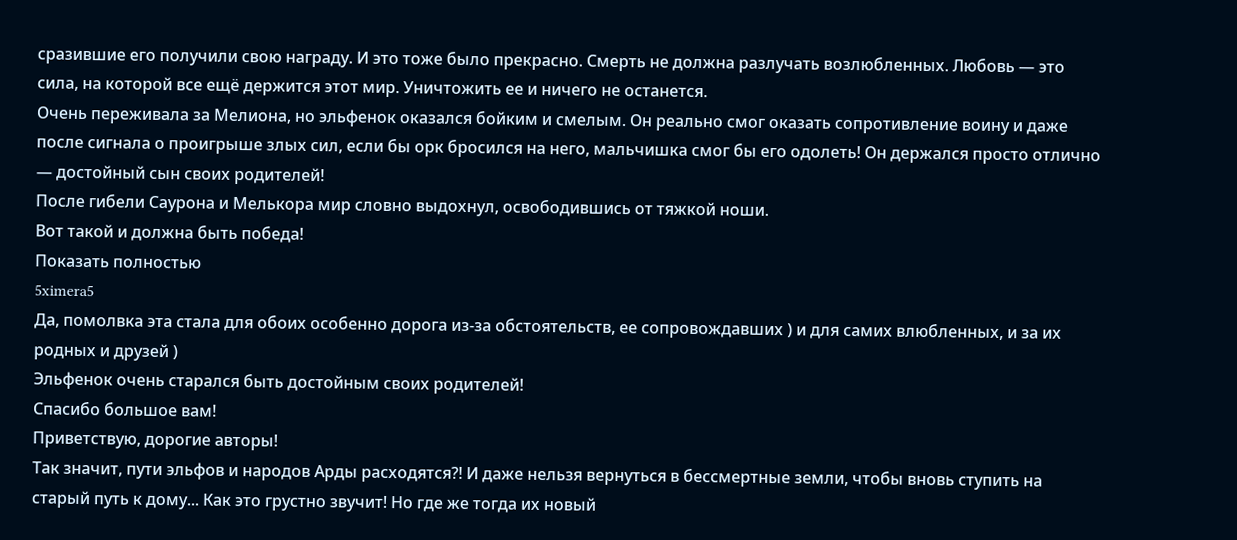сразившие его получили свою награду. И это тоже было прекрасно. Смерть не должна разлучать возлюбленных. Любовь — это сила, на которой все ещё держится этот мир. Уничтожить ее и ничего не останется.
Очень переживала за Мелиона, но эльфенок оказался бойким и смелым. Он реально смог оказать сопротивление воину и даже после сигнала о проигрыше злых сил, если бы орк бросился на него, мальчишка смог бы его одолеть! Он держался просто отлично — достойный сын своих родителей!
После гибели Саурона и Мелькора мир словно выдохнул, освободившись от тяжкой ноши.
Вот такой и должна быть победа!
Показать полностью
5ximera5
Да, помолвка эта стала для обоих особенно дорога из-за обстоятельств, ее сопровождавших ) и для самих влюбленных, и за их родных и друзей )
Эльфенок очень старался быть достойным своих родителей!
Спасибо большое вам!
Приветствую, дорогие авторы!
Так значит, пути эльфов и народов Арды расходятся?! И даже нельзя вернуться в бессмертные земли, чтобы вновь ступить на старый путь к дому... Как это грустно звучит! Но где же тогда их новый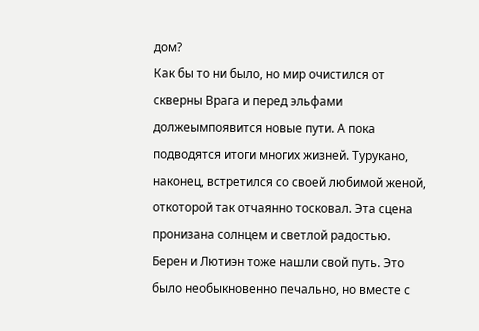дом?
Как бы то ни было, но мир очистился от скверны Врага и перед эльфами должеымпоявится новые пути. А пока подводятся итоги многих жизней. Турукано, наконец, встретился со своей любимой женой, откоторой так отчаянно тосковал. Эта сцена пронизана солнцем и светлой радостью.
Берен и Лютиэн тоже нашли свой путь. Это было необыкновенно печально, но вместе с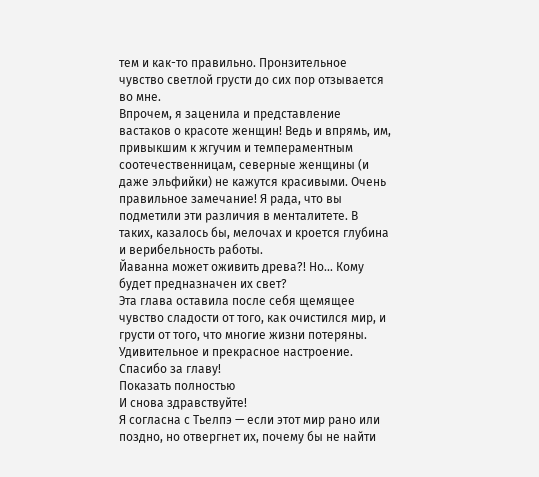тем и как-то правильно. Пронзительное чувство светлой грусти до сих пор отзывается во мне.
Впрочем, я заценила и представление вастаков о красоте женщин! Ведь и впрямь, им, привыкшим к жгучим и темпераментным соотечественницам, северные женщины (и даже эльфийки) не кажутся красивыми. Очень правильное замечание! Я рада, что вы подметили эти различия в менталитете. В таких, казалось бы, мелочах и кроется глубина и верибельность работы.
Йаванна может оживить древа?! Но... Кому будет предназначен их свет?
Эта глава оставила после себя щемящее чувство сладости от того, как очистился мир, и грусти от того, что многие жизни потеряны. Удивительное и прекрасное настроение.
Спасибо за главу!
Показать полностью
И снова здравствуйте!
Я согласна с Тьелпэ — если этот мир рано или поздно, но отвергнет их, почему бы не найти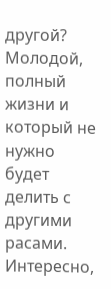другой? Молодой, полный жизни и который не нужно будет делить с другими расами. Интересно,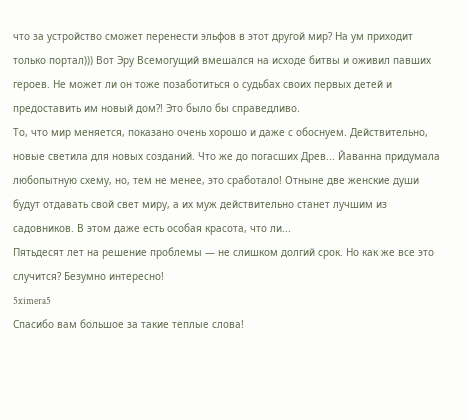что за устройство сможет перенести эльфов в этот другой мир? На ум приходит только портал))) Вот Эру Всемогущий вмешался на исходе битвы и оживил павших героев. Не может ли он тоже позаботиться о судьбах своих первых детей и предоставить им новый дом?! Это было бы справедливо.
То, что мир меняется, показано очень хорошо и даже с обоснуем. Действительно, новые светила для новых созданий. Что же до погасших Древ... Йаванна придумала любопытную схему, но, тем не менее, это сработало! Отныне две женские души будут отдавать свой свет миру, а их муж действительно станет лучшим из садовников. В этом даже есть особая красота, что ли...
Пятьдесят лет на решение проблемы — не слишком долгий срок. Но как же все это случится? Безумно интересно!
5ximera5
Спасибо вам большое за такие теплые слова!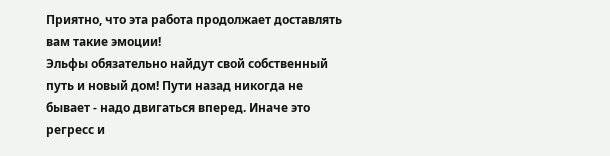Приятно, что эта работа продолжает доставлять вам такие эмоции!
Эльфы обязательно найдут свой собственный путь и новый дом! Пути назад никогда не бывает - надо двигаться вперед. Иначе это регресс и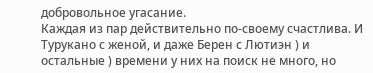добровольное угасание.
Каждая из пар действительно по-своему счастлива. И Турукано с женой, и даже Берен с Лютиэн ) и остальные ) времени у них на поиск не много, но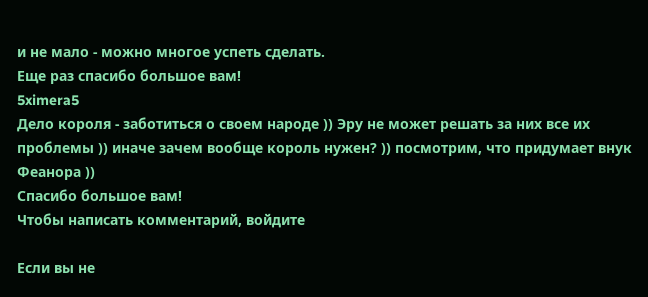и не мало - можно многое успеть сделать.
Еще раз спасибо большое вам!
5ximera5
Дело короля - заботиться о своем народе )) Эру не может решать за них все их проблемы )) иначе зачем вообще король нужен? )) посмотрим, что придумает внук Феанора ))
Спасибо большое вам!
Чтобы написать комментарий, войдите

Если вы не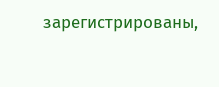зарегистрированы,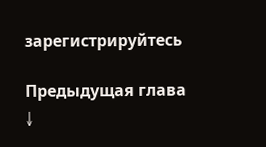зарегистрируйтесь

Предыдущая глава
↓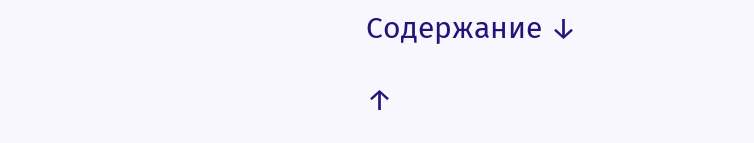Содержание ↓

↑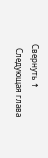Свернуть ↑
  Следующая глава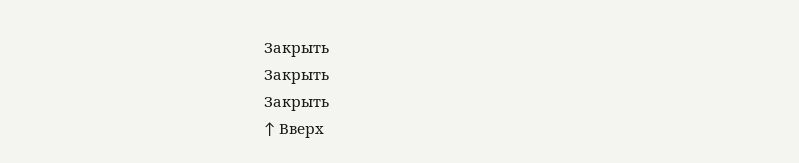Закрыть
Закрыть
Закрыть
↑ Вверх